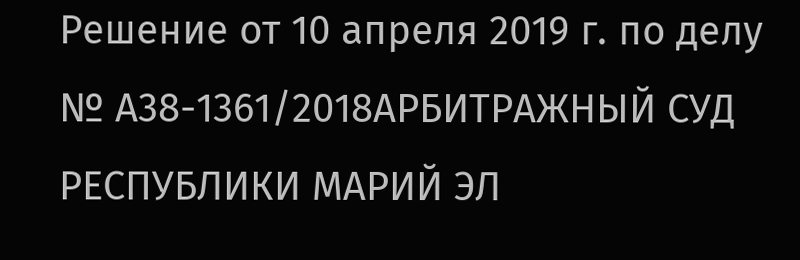Решение от 10 апреля 2019 г. по делу № А38-1361/2018АРБИТРАЖНЫЙ СУД РЕСПУБЛИКИ МАРИЙ ЭЛ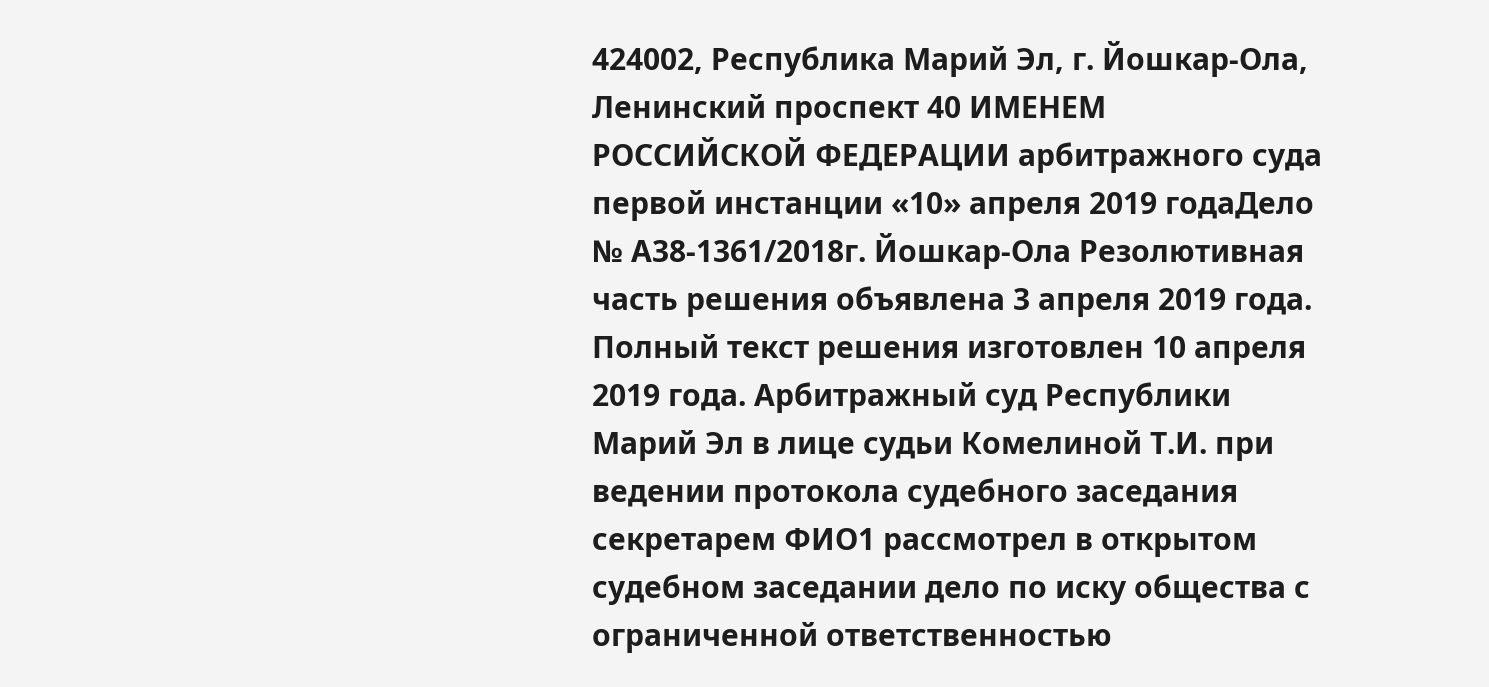424002, Республика Марий Эл, г. Йошкар-Ола, Ленинский проспект 40 ИМЕНЕМ РОССИЙСКОЙ ФЕДЕРАЦИИ арбитражного суда первой инстанции «10» апреля 2019 годаДело № А38-1361/2018г. Йошкар-Ола Резолютивная часть решения объявлена 3 апреля 2019 года. Полный текст решения изготовлен 10 апреля 2019 года. Арбитражный суд Республики Марий Эл в лице судьи Комелиной Т.И. при ведении протокола судебного заседания секретарем ФИО1 рассмотрел в открытом судебном заседании дело по иску общества с ограниченной ответственностью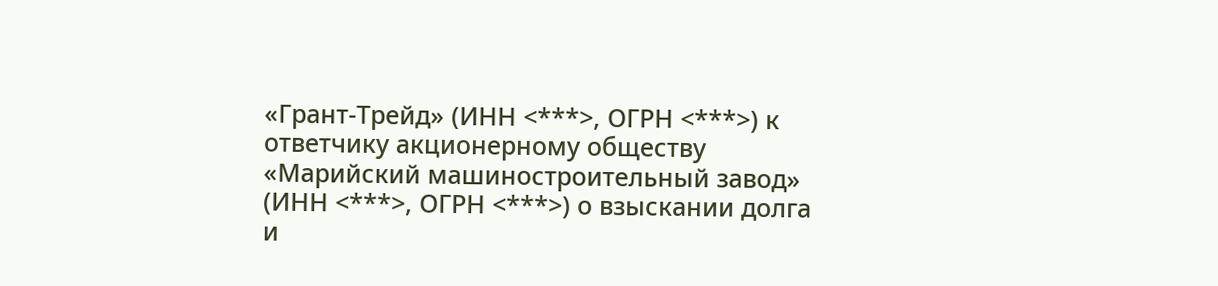«Грант-Трейд» (ИНН <***>, ОГРН <***>) к ответчику акционерному обществу «Марийский машиностроительный завод» (ИНН <***>, ОГРН <***>) о взыскании долга и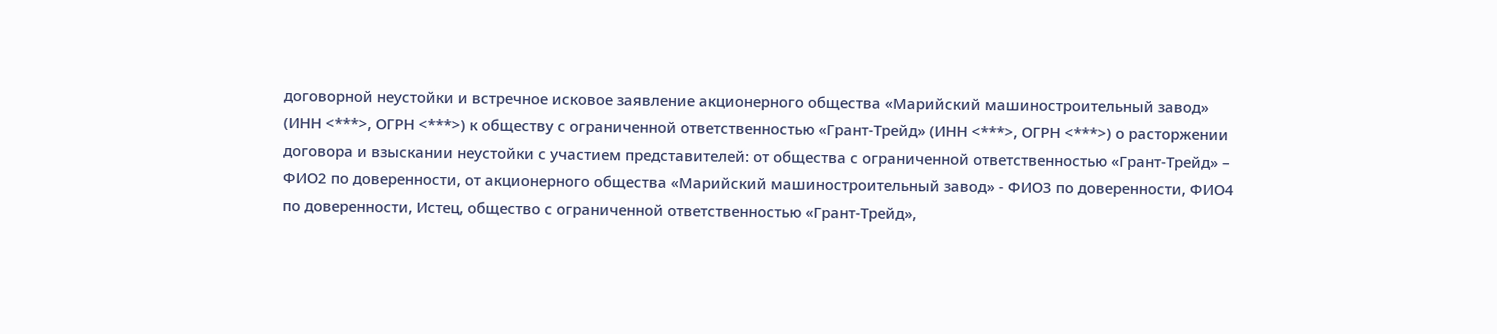договорной неустойки и встречное исковое заявление акционерного общества «Марийский машиностроительный завод» (ИНН <***>, ОГРН <***>) к обществу с ограниченной ответственностью «Грант-Трейд» (ИНН <***>, ОГРН <***>) о расторжении договора и взыскании неустойки с участием представителей: от общества с ограниченной ответственностью «Грант-Трейд» – ФИО2 по доверенности, от акционерного общества «Марийский машиностроительный завод» - ФИО3 по доверенности, ФИО4 по доверенности, Истец, общество с ограниченной ответственностью «Грант-Трейд»,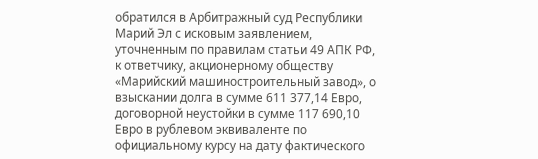обратился в Арбитражный суд Республики Марий Эл с исковым заявлением, уточненным по правилам статьи 49 АПК РФ, к ответчику, акционерному обществу «Марийский машиностроительный завод», о взыскании долга в сумме 611 377,14 Евро, договорной неустойки в сумме 117 690,10 Евро в рублевом эквиваленте по официальному курсу на дату фактического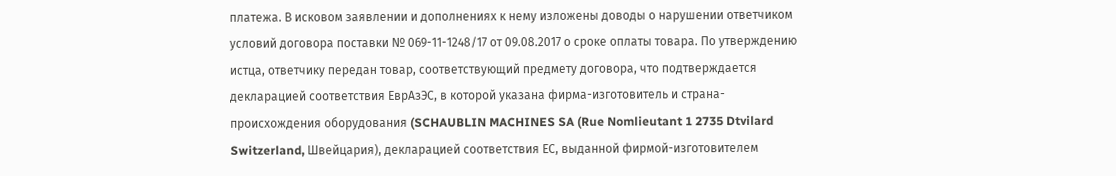платежа. В исковом заявлении и дополнениях к нему изложены доводы о нарушении ответчиком условий договора поставки № 069-11-1248/17 от 09.08.2017 о сроке оплаты товара. По утверждению истца, ответчику передан товар, соответствующий предмету договора, что подтверждается декларацией соответствия ЕврАзЭС, в которой указана фирма-изготовитель и страна-происхождения оборудования (SCHAUBLIN MACHINES SA (Rue Nomlieutant 1 2735 Dtvilard Switzerland, Швейцария), декларацией соответствия ЕС, выданной фирмой-изготовителем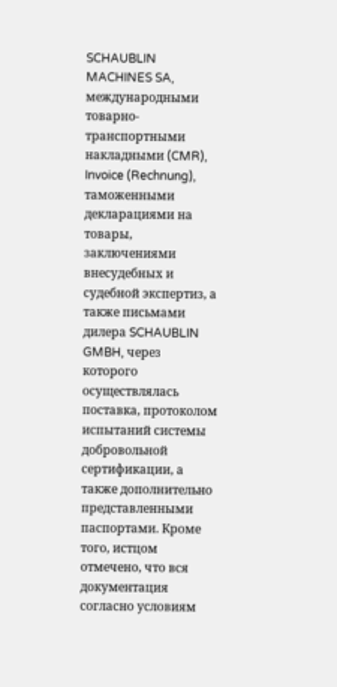SCHAUBLIN MACHINES SA, международными товарно-транспортными накладными (CMR), Invoice (Rechnung), таможенными декларациями на товары, заключениями внесудебных и судебной экспертиз, а также письмами дилера SCHAUBLIN GMBH, через которого осуществлялась поставка, протоколом испытаний системы добровольной сертификации, а также дополнительно представленными паспортами. Кроме того, истцом отмечено, что вся документация согласно условиям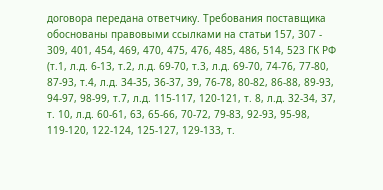договора передана ответчику. Требования поставщика обоснованы правовыми ссылками на статьи 157, 307 - 309, 401, 454, 469, 470, 475, 476, 485, 486, 514, 523 ГК РФ (т.1, л.д. 6-13, т.2, л.д. 69-70, т.3, л.д. 69-70, 74-76, 77-80, 87-93, т.4, л.д. 34-35, 36-37, 39, 76-78, 80-82, 86-88, 89-93, 94-97, 98-99, т.7, л.д. 115-117, 120-121, т. 8, л.д. 32-34, 37, т. 10, л.д. 60-61, 63, 65-66, 70-72, 79-83, 92-93, 95-98, 119-120, 122-124, 125-127, 129-133, т.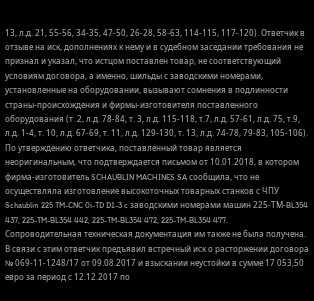13, л.д. 21, 55-56, 34-35, 47-50, 26-28, 58-63, 114-115, 117-120). Ответчик в отзыве на иск, дополнениях к нему и в судебном заседании требования не признал и указал, что истцом поставлен товар, не соответствующий условиям договора, а именно, шильды с заводскими номерами, установленные на оборудовании, вызывают сомнения в подлинности страны-происхождения и фирмы-изготовителя поставленного оборудования (т. 2, л.д. 78-84, т. 3, л.д. 115-118, т.7, л.д. 57-61, л.д. 75, т.9, л.д. 1-4, т. 10, л.д. 67-69, т. 11, л.д. 129-130, т. 13, л.д. 74-78, 79-83, 105-106). По утверждению ответчика, поставленный товар является неоригинальным, что подтверждается письмом от 10.01.2018, в котором фирма-изготовитель SCHAUBLIN MACHINES SA сообщила, что не осуществляла изготовление высокоточных товарных станков с ЧПУ Schaublin 225 TM-CNC 0i-TD D1-3 c заводскими номерами машин 225-ТМ-BL354 437, 225-TM-BL354 442, 225-TM-BL354 472, 225-TM-BL354 477. Сопроводительная техническая документация им также не была получена. В связи с этим ответчик предъявил встречный иск о расторжении договора № 069-11-1248/17 от 09.08.2017 и взыскании неустойки в сумме 17 053,50 евро за период с 12.12.2017 по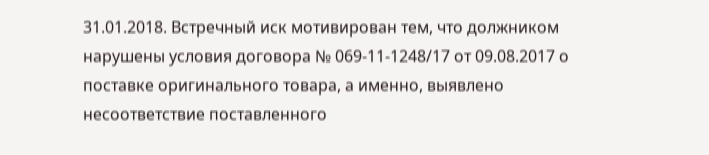31.01.2018. Встречный иск мотивирован тем, что должником нарушены условия договора № 069-11-1248/17 от 09.08.2017 о поставке оригинального товара, а именно, выявлено несоответствие поставленного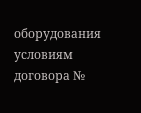оборудования условиям договора №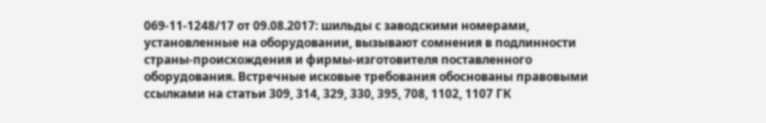069-11-1248/17 от 09.08.2017: шильды с заводскими номерами, установленные на оборудовании, вызывают сомнения в подлинности страны-происхождения и фирмы-изготовителя поставленного оборудования. Встречные исковые требования обоснованы правовыми ссылками на статьи 309, 314, 329, 330, 395, 708, 1102, 1107 ГК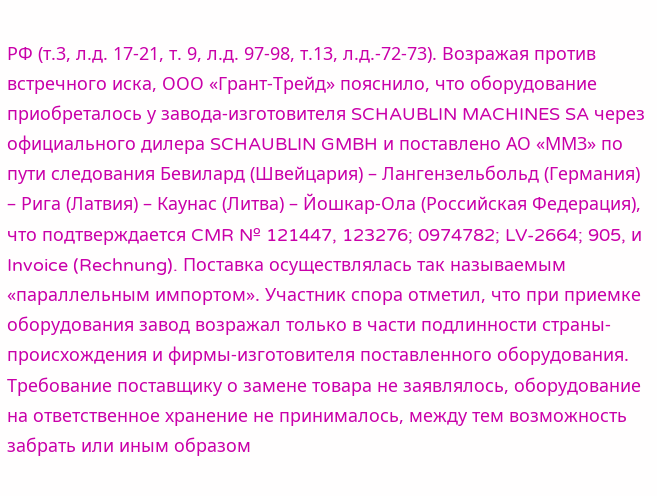РФ (т.3, л.д. 17-21, т. 9, л.д. 97-98, т.13, л.д.-72-73). Возражая против встречного иска, ООО «Грант-Трейд» пояснило, что оборудование приобреталось у завода-изготовителя SCHAUBLIN MACHINES SA через официального дилера SCHAUBLIN GMBH и поставлено АО «ММЗ» по пути следования Бевилард (Швейцария) – Лангензельбольд (Германия) – Рига (Латвия) – Каунас (Литва) – Йошкар-Ола (Российская Федерация), что подтверждается CMR № 121447, 123276; 0974782; LV-2664; 905, и Invoice (Rechnung). Поставка осуществлялась так называемым «параллельным импортом». Участник спора отметил, что при приемке оборудования завод возражал только в части подлинности страны-происхождения и фирмы-изготовителя поставленного оборудования. Требование поставщику о замене товара не заявлялось, оборудование на ответственное хранение не принималось, между тем возможность забрать или иным образом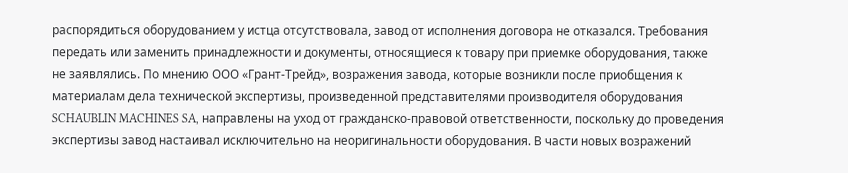распорядиться оборудованием у истца отсутствовала, завод от исполнения договора не отказался. Требования передать или заменить принадлежности и документы, относящиеся к товару при приемке оборудования, также не заявлялись. По мнению ООО «Грант-Трейд», возражения завода, которые возникли после приобщения к материалам дела технической экспертизы, произведенной представителями производителя оборудования SCHAUBLIN MACHINES SA, направлены на уход от гражданско-правовой ответственности, поскольку до проведения экспертизы завод настаивал исключительно на неоригинальности оборудования. В части новых возражений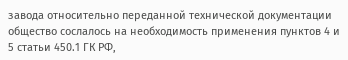завода относительно переданной технической документации общество сослалось на необходимость применения пунктов 4 и 5 статьи 450.1 ГК РФ,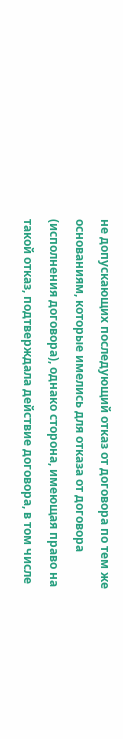не допускающих последующий отказ от договора по тем же основаниям, которые имелись для отказа от договора (исполнения договора), однако сторона, имеющая право на такой отказ, подтверждала действие договора, в том числе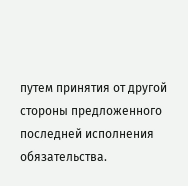путем принятия от другой стороны предложенного последней исполнения обязательства.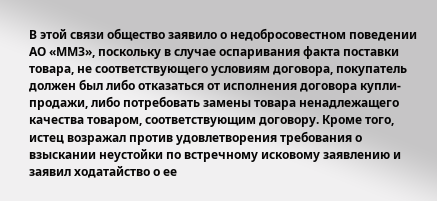В этой связи общество заявило о недобросовестном поведении АО «ММЗ», поскольку в случае оспаривания факта поставки товара, не соответствующего условиям договора, покупатель должен был либо отказаться от исполнения договора купли-продажи, либо потребовать замены товара ненадлежащего качества товаром, соответствующим договору. Кроме того, истец возражал против удовлетворения требования о взыскании неустойки по встречному исковому заявлению и заявил ходатайство о ее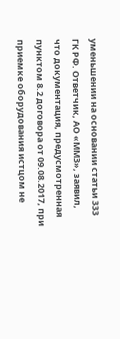уменьшении на основании статьи 333 ГК РФ. Ответчик, АО «ММЗ», заявил, что документация, предусмотренная пунктом 8.2 договора от 09.08.2017, при приемке оборудования истцом не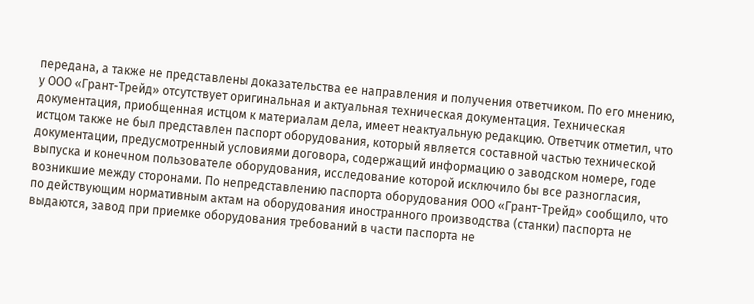передана, а также не представлены доказательства ее направления и получения ответчиком. По его мнению, у ООО «Грант-Трейд» отсутствует оригинальная и актуальная техническая документация. Техническая документация, приобщенная истцом к материалам дела, имеет неактуальную редакцию. Ответчик отметил, что истцом также не был представлен паспорт оборудования, который является составной частью технической документации, предусмотренный условиями договора, содержащий информацию о заводском номере, годе выпуска и конечном пользователе оборудования, исследование которой исключило бы все разногласия, возникшие между сторонами. По непредставлению паспорта оборудования ООО «Грант-Трейд» сообщило, что по действующим нормативным актам на оборудования иностранного производства (станки) паспорта не выдаются, завод при приемке оборудования требований в части паспорта не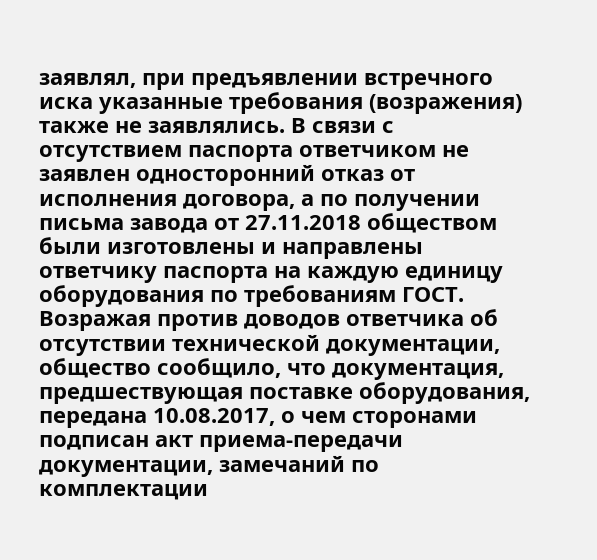заявлял, при предъявлении встречного иска указанные требования (возражения) также не заявлялись. В связи с отсутствием паспорта ответчиком не заявлен односторонний отказ от исполнения договора, а по получении письма завода от 27.11.2018 обществом были изготовлены и направлены ответчику паспорта на каждую единицу оборудования по требованиям ГОСТ. Возражая против доводов ответчика об отсутствии технической документации, общество сообщило, что документация, предшествующая поставке оборудования, передана 10.08.2017, о чем сторонами подписан акт приема-передачи документации, замечаний по комплектации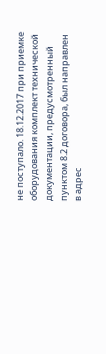не поступало. 18.12.2017 при приемке оборудования комплект технической документации, предусмотренный пунктом 8.2 договора, был направлен в адрес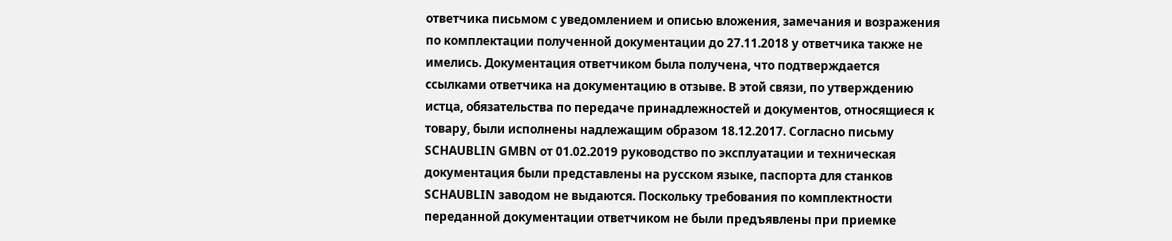ответчика письмом с уведомлением и описью вложения, замечания и возражения по комплектации полученной документации до 27.11.2018 у ответчика также не имелись. Документация ответчиком была получена, что подтверждается ссылками ответчика на документацию в отзыве. В этой связи, по утверждению истца, обязательства по передаче принадлежностей и документов, относящиеся к товару, были исполнены надлежащим образом 18.12.2017. Согласно письму SCHAUBLIN GMBN от 01.02.2019 руководство по эксплуатации и техническая документация были представлены на русском языке, паспорта для станков SCHAUBLIN заводом не выдаются. Поскольку требования по комплектности переданной документации ответчиком не были предъявлены при приемке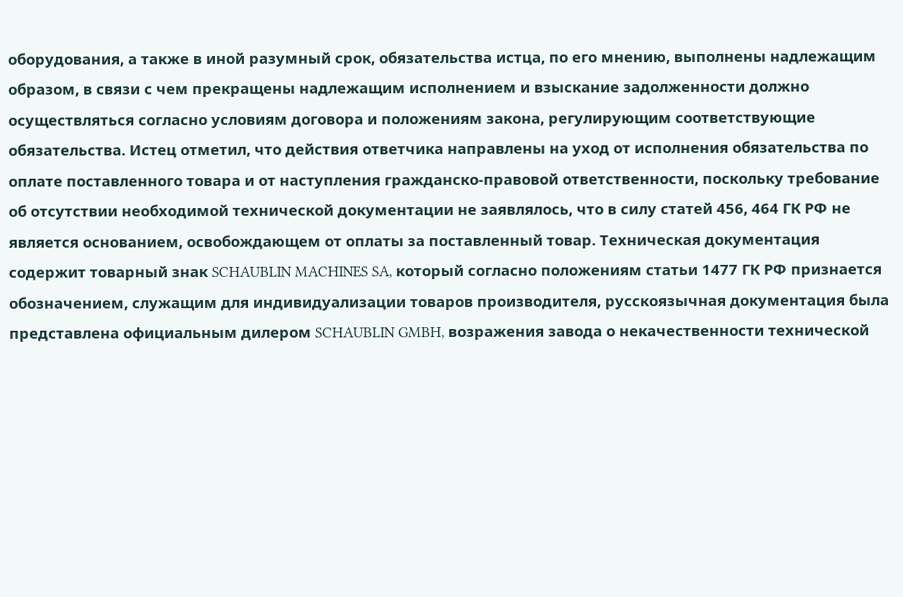оборудования, а также в иной разумный срок, обязательства истца, по его мнению, выполнены надлежащим образом, в связи с чем прекращены надлежащим исполнением и взыскание задолженности должно осуществляться согласно условиям договора и положениям закона, регулирующим соответствующие обязательства. Истец отметил, что действия ответчика направлены на уход от исполнения обязательства по оплате поставленного товара и от наступления гражданско-правовой ответственности, поскольку требование об отсутствии необходимой технической документации не заявлялось, что в силу статей 456, 464 ГК РФ не является основанием, освобождающем от оплаты за поставленный товар. Техническая документация содержит товарный знак SCHAUBLIN MACHINES SA, который согласно положениям статьи 1477 ГК РФ признается обозначением, служащим для индивидуализации товаров производителя, русскоязычная документация была представлена официальным дилером SCHAUBLIN GMBH, возражения завода о некачественности технической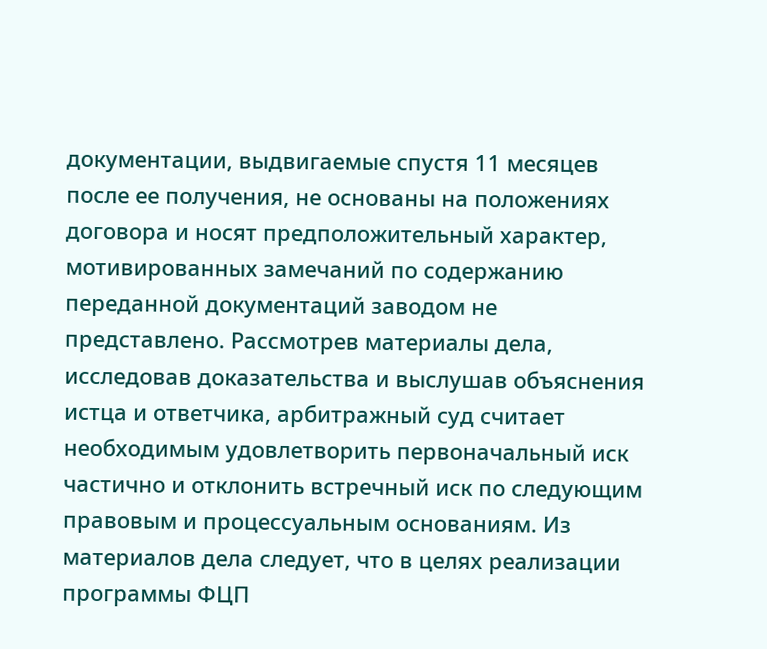документации, выдвигаемые спустя 11 месяцев после ее получения, не основаны на положениях договора и носят предположительный характер, мотивированных замечаний по содержанию переданной документаций заводом не представлено. Рассмотрев материалы дела, исследовав доказательства и выслушав объяснения истца и ответчика, арбитражный суд считает необходимым удовлетворить первоначальный иск частично и отклонить встречный иск по следующим правовым и процессуальным основаниям. Из материалов дела следует, что в целях реализации программы ФЦП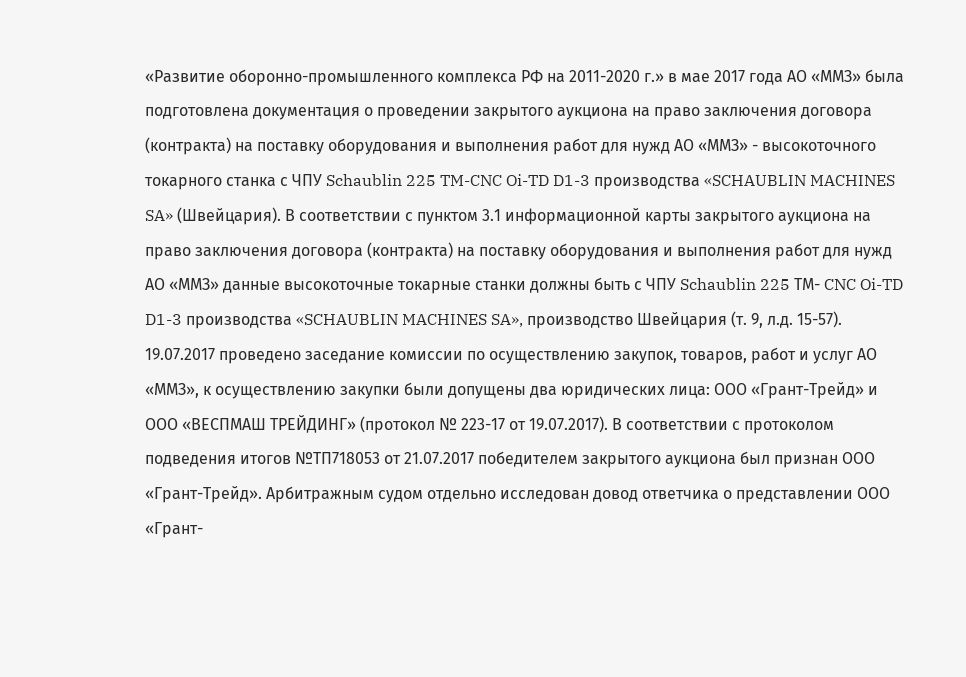«Развитие оборонно-промышленного комплекса РФ на 2011-2020 г.» в мае 2017 года АО «ММЗ» была подготовлена документация о проведении закрытого аукциона на право заключения договора (контракта) на поставку оборудования и выполнения работ для нужд АО «ММЗ» - высокоточного токарного станка с ЧПУ Schaublin 225 TM-CNC Oi-TD D1-3 производства «SCHAUBLIN MACHINES SA» (Швейцария). В соответствии с пунктом 3.1 информационной карты закрытого аукциона на право заключения договора (контракта) на поставку оборудования и выполнения работ для нужд АО «ММЗ» данные высокоточные токарные станки должны быть с ЧПУ Schaublin 225 ТМ- CNC Oi-TD D1-3 производства «SCHAUBLIN MACHINES SA», производство Швейцария (т. 9, л.д. 15-57). 19.07.2017 проведено заседание комиссии по осуществлению закупок, товаров, работ и услуг АО «ММЗ», к осуществлению закупки были допущены два юридических лица: ООО «Грант-Трейд» и ООО «ВЕСПМАШ ТРЕЙДИНГ» (протокол № 223-17 от 19.07.2017). В соответствии с протоколом подведения итогов №ТП718053 от 21.07.2017 победителем закрытого аукциона был признан ООО «Грант-Трейд». Арбитражным судом отдельно исследован довод ответчика о представлении ООО «Грант-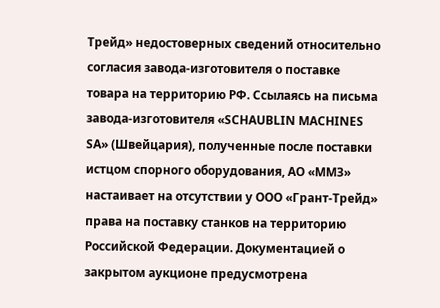Трейд» недостоверных сведений относительно согласия завода-изготовителя о поставке товара на территорию РФ. Ссылаясь на письма завода-изготовителя «SCHAUBLIN MACHINES SA» (Швейцария), полученные после поставки истцом спорного оборудования, АО «ММЗ» настаивает на отсутствии у ООО «Грант-Трейд» права на поставку станков на территорию Российской Федерации. Документацией о закрытом аукционе предусмотрена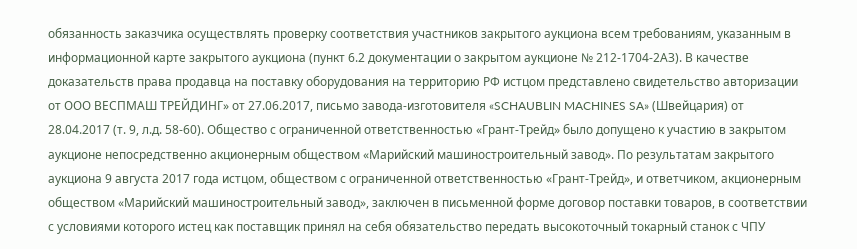обязанность заказчика осуществлять проверку соответствия участников закрытого аукциона всем требованиям, указанным в информационной карте закрытого аукциона (пункт 6.2 документации о закрытом аукционе № 212-1704-2АЗ). В качестве доказательств права продавца на поставку оборудования на территорию РФ истцом представлено свидетельство авторизации от ООО ВЕСПМАШ ТРЕЙДИНГ» от 27.06.2017, письмо завода-изготовителя «SCHAUBLIN MACHINES SA» (Швейцария) от 28.04.2017 (т. 9, л.д. 58-60). Общество с ограниченной ответственностью «Грант-Трейд» было допущено к участию в закрытом аукционе непосредственно акционерным обществом «Марийский машиностроительный завод». По результатам закрытого аукциона 9 августа 2017 года истцом, обществом с ограниченной ответственностью «Грант-Трейд», и ответчиком, акционерным обществом «Марийский машиностроительный завод», заключен в письменной форме договор поставки товаров, в соответствии с условиями которого истец как поставщик принял на себя обязательство передать высокоточный токарный станок с ЧПУ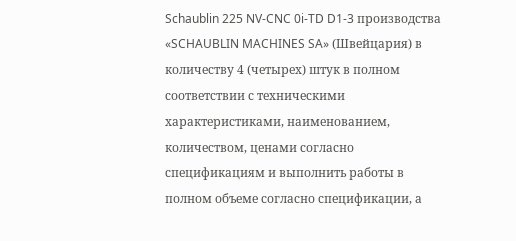Schaublin 225 NV-CNC 0i-TD D1-3 производства «SCHAUBLIN MACHINES SA» (Швейцария) в количеству 4 (четырех) штук в полном соответствии с техническими характеристиками, наименованием, количеством, ценами согласно спецификациям и выполнить работы в полном объеме согласно спецификации, а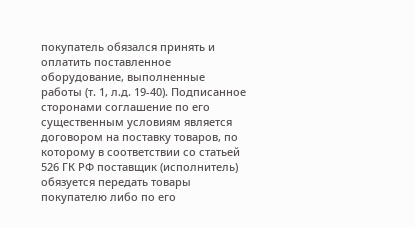покупатель обязался принять и оплатить поставленное оборудование, выполненные работы (т. 1, л.д. 19-40). Подписанное сторонами соглашение по его существенным условиям является договором на поставку товаров, по которому в соответствии со статьей 526 ГК РФ поставщик (исполнитель) обязуется передать товары покупателю либо по его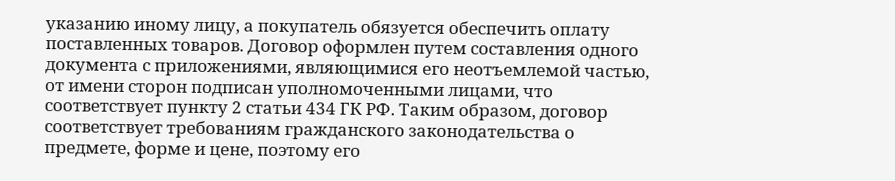указанию иному лицу, а покупатель обязуется обеспечить оплату поставленных товаров. Договор оформлен путем составления одного документа с приложениями, являющимися его неотъемлемой частью, от имени сторон подписан уполномоченными лицами, что соответствует пункту 2 статьи 434 ГК РФ. Таким образом, договор соответствует требованиям гражданского законодательства о предмете, форме и цене, поэтому его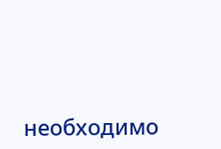необходимо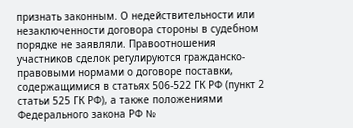признать законным. О недействительности или незаключенности договора стороны в судебном порядке не заявляли. Правоотношения участников сделок регулируются гражданско-правовыми нормами о договоре поставки, содержащимися в статьях 506-522 ГК РФ (пункт 2 статьи 525 ГК РФ), а также положениями Федерального закона РФ №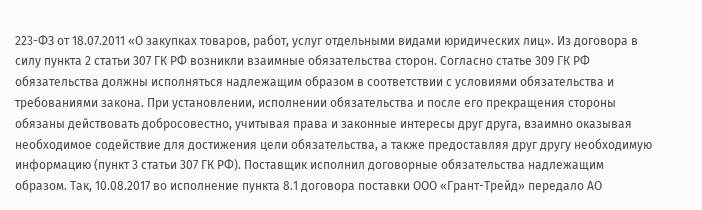223-ФЗ от 18.07.2011 «О закупках товаров, работ, услуг отдельными видами юридических лиц». Из договора в силу пункта 2 статьи 307 ГК РФ возникли взаимные обязательства сторон. Согласно статье 309 ГК РФ обязательства должны исполняться надлежащим образом в соответствии с условиями обязательства и требованиями закона. При установлении, исполнении обязательства и после его прекращения стороны обязаны действовать добросовестно, учитывая права и законные интересы друг друга, взаимно оказывая необходимое содействие для достижения цели обязательства, а также предоставляя друг другу необходимую информацию (пункт 3 статьи 307 ГК РФ). Поставщик исполнил договорные обязательства надлежащим образом. Так, 10.08.2017 во исполнение пункта 8.1 договора поставки ООО «Грант-Трейд» передало АО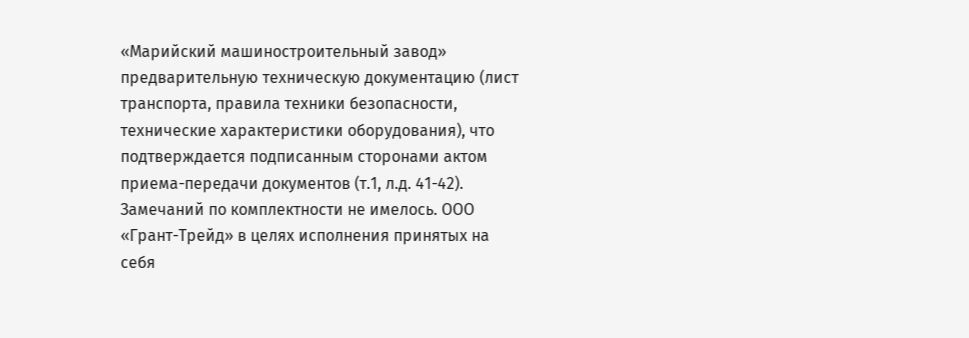«Марийский машиностроительный завод» предварительную техническую документацию (лист транспорта, правила техники безопасности, технические характеристики оборудования), что подтверждается подписанным сторонами актом приема-передачи документов (т.1, л.д. 41-42). Замечаний по комплектности не имелось. ООО «Грант-Трейд» в целях исполнения принятых на себя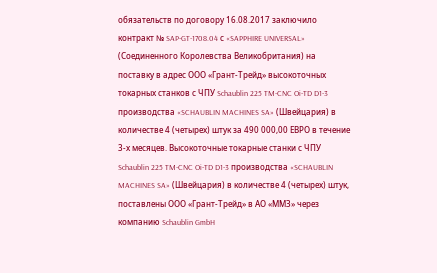обязательств по договору 16.08.2017 заключило контракт № SAP-GT-1708.04 с «SAPPHIRE UNIVERSAL» (Соединенного Королевства Великобритания) на поставку в адрес ООО «Грант-Трейд» высокоточных токарных станков с ЧПУ Schaublin 225 TM-CNC Oi-TD D1-3 производства «SCHAUBLIN MACHINES SA» (Швейцария) в количестве 4 (четырех) штук за 490 000,00 ЕВРО в течение 3-х месяцев. Высокоточные токарные станки с ЧПУ Schaublin 225 TM-CNC Oi-TD D1-3 производства «SCHAUBLIN MACHINES SA» (Швейцария) в количестве 4 (четырех) штук, поставлены ООО «Грант-Трейд» в АО «ММЗ» через компанию Schaublin GmbH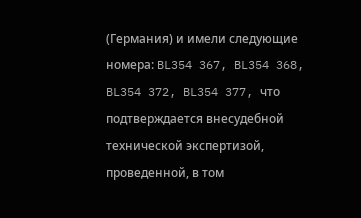(Германия) и имели следующие номера: BL354 367, BL354 368, BL354 372, BL354 377, что подтверждается внесудебной технической экспертизой, проведенной, в том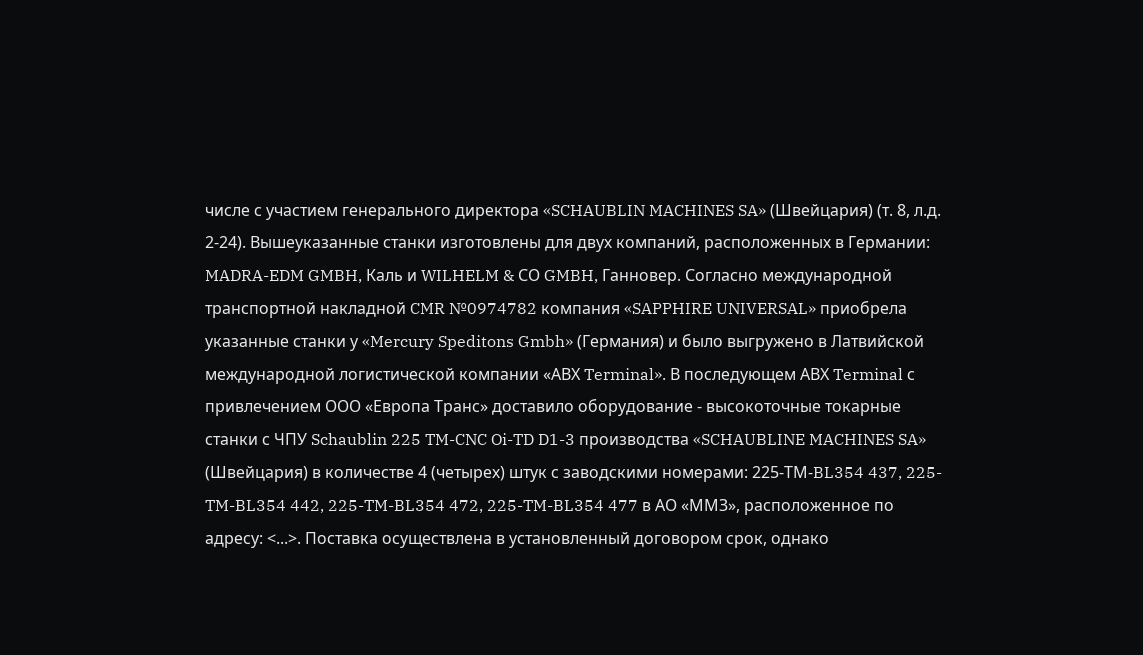числе с участием генерального директора «SCHAUBLIN MACHINES SA» (Швейцария) (т. 8, л.д. 2-24). Вышеуказанные станки изготовлены для двух компаний, расположенных в Германии: MADRA-EDM GMBH, Каль и WILHELM & СО GMBH, Ганновер. Согласно международной транспортной накладной CMR №0974782 компания «SAPPHIRE UNIVERSAL» приобрела указанные станки у «Mercury Speditons Gmbh» (Германия) и было выгружено в Латвийской международной логистической компании «АВХ Terminal». В последующем АВХ Terminal с привлечением ООО «Европа Транс» доставило оборудование - высокоточные токарные станки с ЧПУ Schaublin 225 TM-CNC Oi-TD D1-3 производства «SCHAUBLINE MACHINES SA» (Швейцария) в количестве 4 (четырех) штук с заводскими номерами: 225-ТМ-BL354 437, 225-TM-BL354 442, 225-TM-BL354 472, 225-TM-BL354 477 в АО «ММЗ», расположенное по адресу: <...>. Поставка осуществлена в установленный договором срок, однако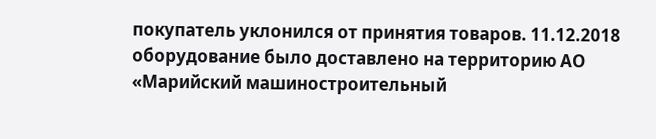покупатель уклонился от принятия товаров. 11.12.2018 оборудование было доставлено на территорию АО «Марийский машиностроительный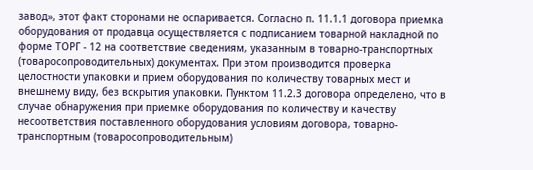завод», этот факт сторонами не оспаривается. Согласно п. 11.1.1 договора приемка оборудования от продавца осуществляется с подписанием товарной накладной по форме ТОРГ - 12 на соответствие сведениям, указанным в товарно-транспортных (товаросопроводительных) документах. При этом производится проверка целостности упаковки и прием оборудования по количеству товарных мест и внешнему виду, без вскрытия упаковки. Пунктом 11.2.3 договора определено, что в случае обнаружения при приемке оборудования по количеству и качеству несоответствия поставленного оборудования условиям договора, товарно-транспортным (товаросопроводительным)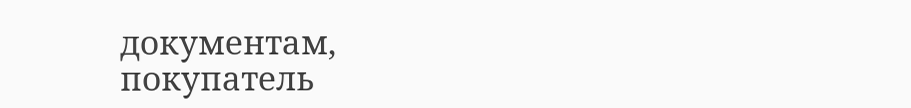документам, покупатель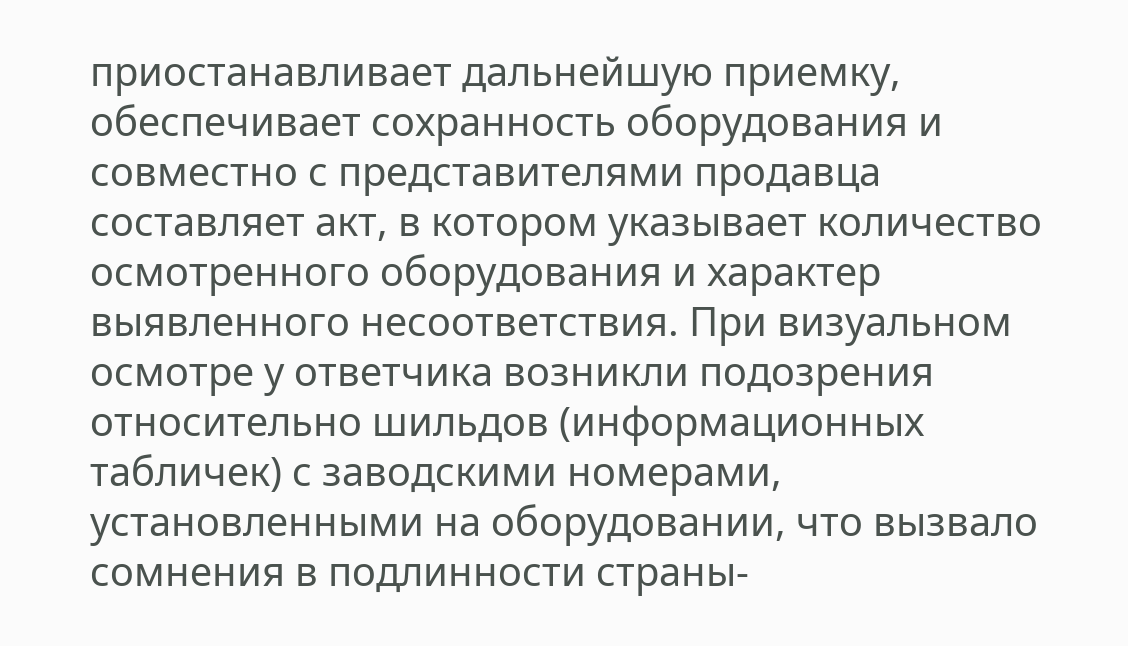приостанавливает дальнейшую приемку, обеспечивает сохранность оборудования и совместно с представителями продавца составляет акт, в котором указывает количество осмотренного оборудования и характер выявленного несоответствия. При визуальном осмотре у ответчика возникли подозрения относительно шильдов (информационных табличек) с заводскими номерами, установленными на оборудовании, что вызвало сомнения в подлинности страны-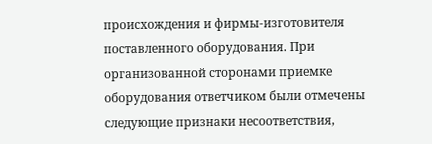происхождения и фирмы-изготовителя поставленного оборудования. При организованной сторонами приемке оборудования ответчиком были отмечены следующие признаки несоответствия,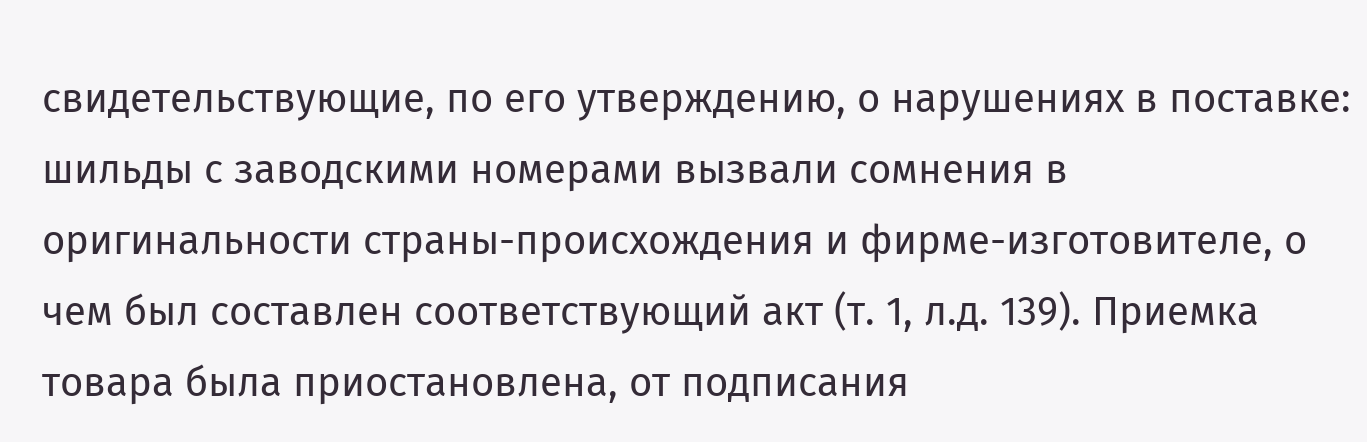свидетельствующие, по его утверждению, о нарушениях в поставке: шильды с заводскими номерами вызвали сомнения в оригинальности страны-происхождения и фирме-изготовителе, о чем был составлен соответствующий акт (т. 1, л.д. 139). Приемка товара была приостановлена, от подписания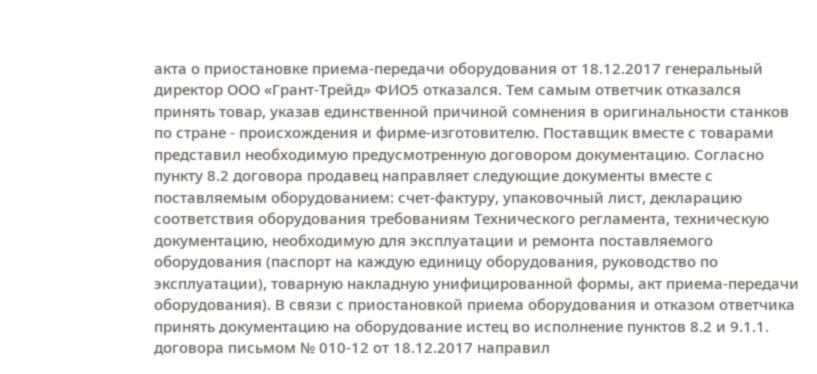акта о приостановке приема-передачи оборудования от 18.12.2017 генеральный директор ООО «Грант-Трейд» ФИО5 отказался. Тем самым ответчик отказался принять товар, указав единственной причиной сомнения в оригинальности станков по стране - происхождения и фирме-изготовителю. Поставщик вместе с товарами представил необходимую предусмотренную договором документацию. Согласно пункту 8.2 договора продавец направляет следующие документы вместе с поставляемым оборудованием: счет-фактуру, упаковочный лист, декларацию соответствия оборудования требованиям Технического регламента, техническую документацию, необходимую для эксплуатации и ремонта поставляемого оборудования (паспорт на каждую единицу оборудования, руководство по эксплуатации), товарную накладную унифицированной формы, акт приема-передачи оборудования). В связи с приостановкой приема оборудования и отказом ответчика принять документацию на оборудование истец во исполнение пунктов 8.2 и 9.1.1. договора письмом № 010-12 от 18.12.2017 направил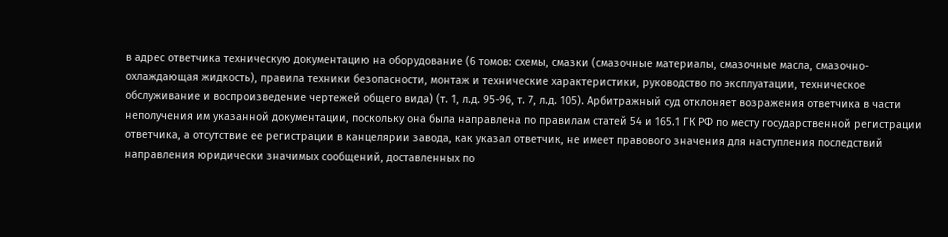в адрес ответчика техническую документацию на оборудование (6 томов: схемы, смазки (смазочные материалы, смазочные масла, смазочно-охлаждающая жидкость), правила техники безопасности, монтаж и технические характеристики, руководство по эксплуатации, техническое обслуживание и воспроизведение чертежей общего вида) (т. 1, л.д. 95-96, т. 7, л.д. 105). Арбитражный суд отклоняет возражения ответчика в части неполучения им указанной документации, поскольку она была направлена по правилам статей 54 и 165.1 ГК РФ по месту государственной регистрации ответчика, а отсутствие ее регистрации в канцелярии завода, как указал ответчик, не имеет правового значения для наступления последствий направления юридически значимых сообщений, доставленных по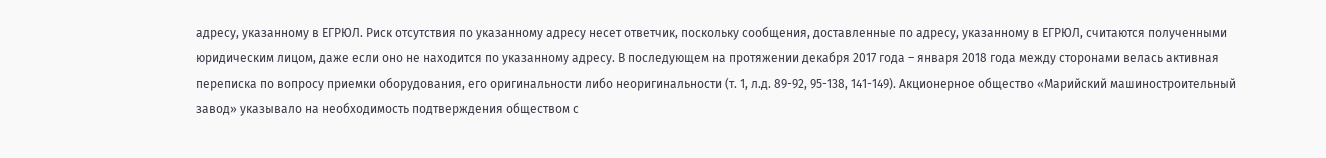адресу, указанному в ЕГРЮЛ. Риск отсутствия по указанному адресу несет ответчик, поскольку сообщения, доставленные по адресу, указанному в ЕГРЮЛ, считаются полученными юридическим лицом, даже если оно не находится по указанному адресу. В последующем на протяжении декабря 2017 года – января 2018 года между сторонами велась активная переписка по вопросу приемки оборудования, его оригинальности либо неоригинальности (т. 1, л.д. 89-92, 95-138, 141-149). Акционерное общество «Марийский машиностроительный завод» указывало на необходимость подтверждения обществом с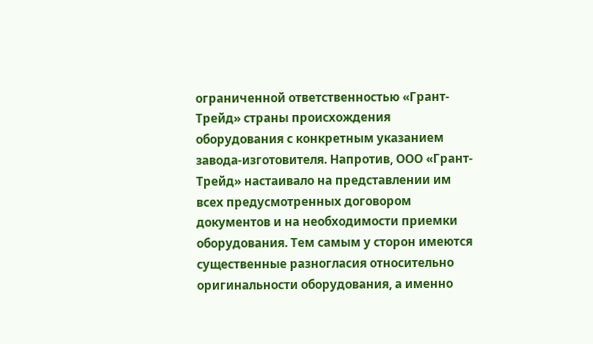ограниченной ответственностью «Грант-Трейд» страны происхождения оборудования с конкретным указанием завода-изготовителя. Напротив, ООО «Грант-Трейд» настаивало на представлении им всех предусмотренных договором документов и на необходимости приемки оборудования. Тем самым у сторон имеются существенные разногласия относительно оригинальности оборудования, а именно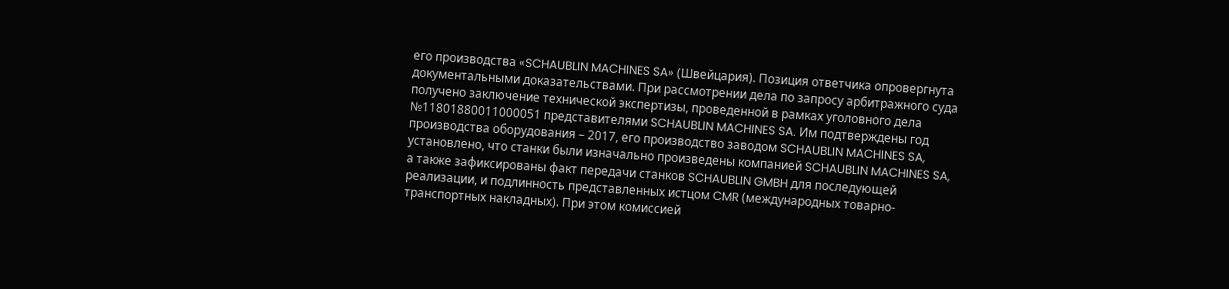его производства «SCHAUBLIN MACHINES SA» (Швейцария). Позиция ответчика опровергнута документальными доказательствами. При рассмотрении дела по запросу арбитражного суда получено заключение технической экспертизы, проведенной в рамках уголовного дела №11801880011000051 представителями SCHAUBLIN MACHINES SA. Им подтверждены год производства оборудования – 2017, его производство заводом SCHAUBLIN MACHINES SA, установлено, что станки были изначально произведены компанией SCHAUBLIN MACHINES SA, а также зафиксированы факт передачи станков SCHAUBLIN GMBH для последующей реализации, и подлинность представленных истцом CMR (международных товарно-транспортных накладных). При этом комиссией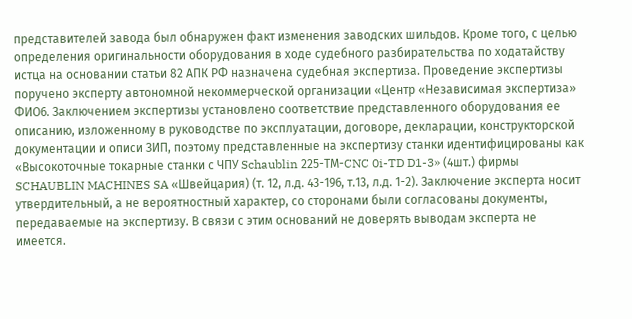представителей завода был обнаружен факт изменения заводских шильдов. Кроме того, с целью определения оригинальности оборудования в ходе судебного разбирательства по ходатайству истца на основании статьи 82 АПК РФ назначена судебная экспертиза. Проведение экспертизы поручено эксперту автономной некоммерческой организации «Центр «Независимая экспертиза» ФИО6. Заключением экспертизы установлено соответствие представленного оборудования ее описанию, изложенному в руководстве по эксплуатации, договоре, декларации, конструкторской документации и описи ЗИП, поэтому представленные на экспертизу станки идентифицированы как «Высокоточные токарные станки с ЧПУ Schaublin 225-ТМ-CNC 0i-TD D1-3» (4шт.) фирмы SCHAUBLIN MACHINES SA «Швейцария) (т. 12, л.д. 43-196, т.13, л.д. 1-2). Заключение эксперта носит утвердительный, а не вероятностный характер, со сторонами были согласованы документы, передаваемые на экспертизу. В связи с этим оснований не доверять выводам эксперта не имеется.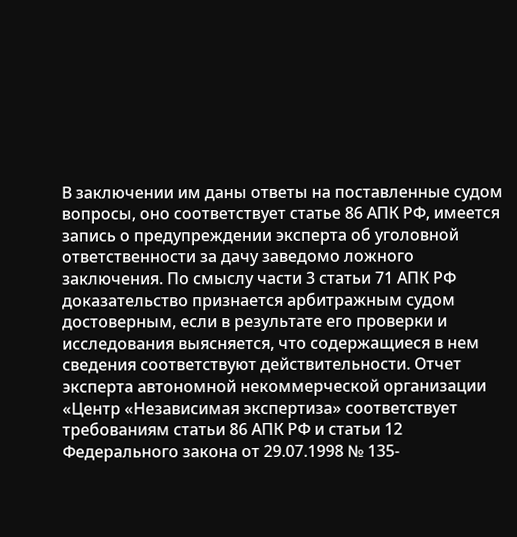В заключении им даны ответы на поставленные судом вопросы, оно соответствует статье 86 АПК РФ, имеется запись о предупреждении эксперта об уголовной ответственности за дачу заведомо ложного заключения. По смыслу части 3 статьи 71 АПК РФ доказательство признается арбитражным судом достоверным, если в результате его проверки и исследования выясняется, что содержащиеся в нем сведения соответствуют действительности. Отчет эксперта автономной некоммерческой организации «Центр «Независимая экспертиза» соответствует требованиям статьи 86 АПК РФ и статьи 12 Федерального закона от 29.07.1998 № 135-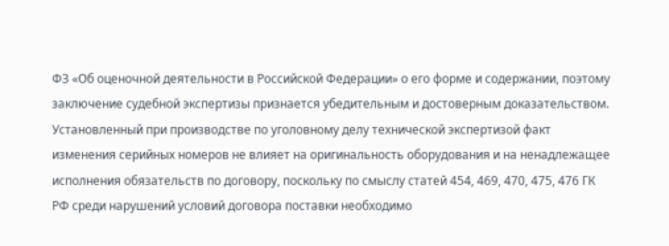ФЗ «Об оценочной деятельности в Российской Федерации» о его форме и содержании, поэтому заключение судебной экспертизы признается убедительным и достоверным доказательством. Установленный при производстве по уголовному делу технической экспертизой факт изменения серийных номеров не влияет на оригинальность оборудования и на ненадлежащее исполнения обязательств по договору, поскольку по смыслу статей 454, 469, 470, 475, 476 ГК РФ среди нарушений условий договора поставки необходимо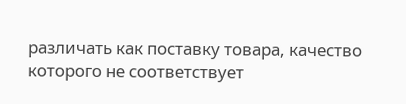различать как поставку товара, качество которого не соответствует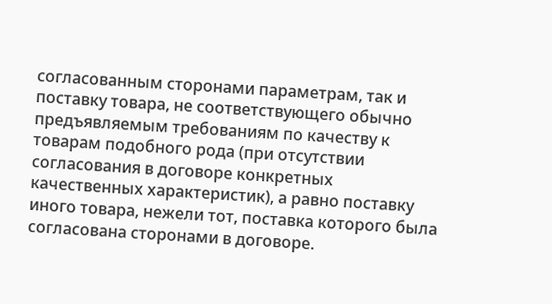согласованным сторонами параметрам, так и поставку товара, не соответствующего обычно предъявляемым требованиям по качеству к товарам подобного рода (при отсутствии согласования в договоре конкретных качественных характеристик), а равно поставку иного товара, нежели тот, поставка которого была согласована сторонами в договоре.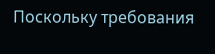Поскольку требования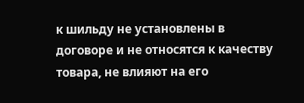к шильду не установлены в договоре и не относятся к качеству товара, не влияют на его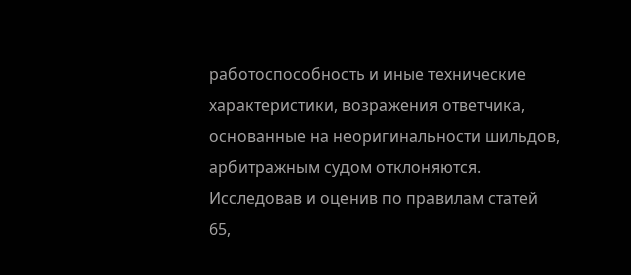работоспособность и иные технические характеристики, возражения ответчика, основанные на неоригинальности шильдов, арбитражным судом отклоняются. Исследовав и оценив по правилам статей 65,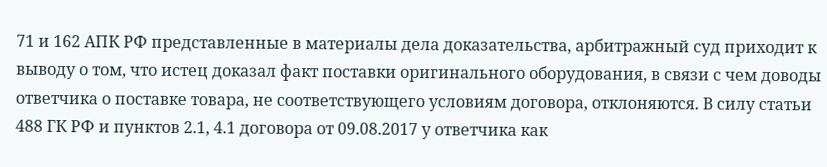71 и 162 АПК РФ представленные в материалы дела доказательства, арбитражный суд приходит к выводу о том, что истец доказал факт поставки оригинального оборудования, в связи с чем доводы ответчика о поставке товара, не соответствующего условиям договора, отклоняются. В силу статьи 488 ГК РФ и пунктов 2.1, 4.1 договора от 09.08.2017 у ответчика как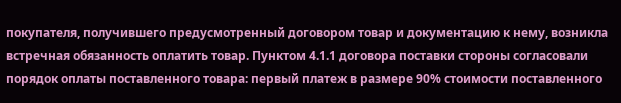покупателя, получившего предусмотренный договором товар и документацию к нему, возникла встречная обязанность оплатить товар. Пунктом 4.1.1 договора поставки стороны согласовали порядок оплаты поставленного товара: первый платеж в размере 90% стоимости поставленного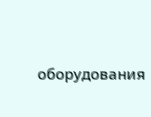оборудования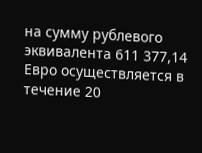на сумму рублевого эквивалента 611 377,14 Евро осуществляется в течение 20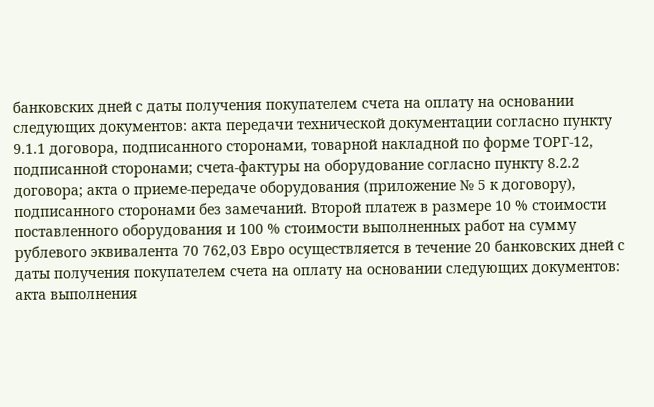банковских дней с даты получения покупателем счета на оплату на основании следующих документов: акта передачи технической документации согласно пункту 9.1.1 договора, подписанного сторонами, товарной накладной по форме ТОРГ-12, подписанной сторонами; счета-фактуры на оборудование согласно пункту 8.2.2 договора; акта о приеме-передаче оборудования (приложение № 5 к договору), подписанного сторонами без замечаний. Второй платеж в размере 10 % стоимости поставленного оборудования и 100 % стоимости выполненных работ на сумму рублевого эквивалента 70 762,03 Евро осуществляется в течение 20 банковских дней с даты получения покупателем счета на оплату на основании следующих документов: акта выполнения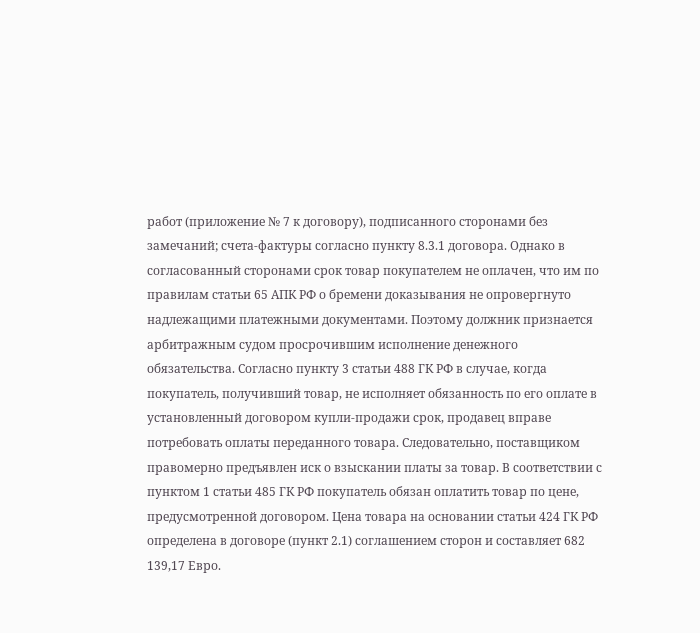работ (приложение № 7 к договору), подписанного сторонами без замечаний; счета-фактуры согласно пункту 8.3.1 договора. Однако в согласованный сторонами срок товар покупателем не оплачен, что им по правилам статьи 65 АПК РФ о бремени доказывания не опровергнуто надлежащими платежными документами. Поэтому должник признается арбитражным судом просрочившим исполнение денежного обязательства. Согласно пункту 3 статьи 488 ГК РФ в случае, когда покупатель, получивший товар, не исполняет обязанность по его оплате в установленный договором купли-продажи срок, продавец вправе потребовать оплаты переданного товара. Следовательно, поставщиком правомерно предъявлен иск о взыскании платы за товар. В соответствии с пунктом 1 статьи 485 ГК РФ покупатель обязан оплатить товар по цене, предусмотренной договором. Цена товара на основании статьи 424 ГК РФ определена в договоре (пункт 2.1) соглашением сторон и составляет 682 139,17 Евро.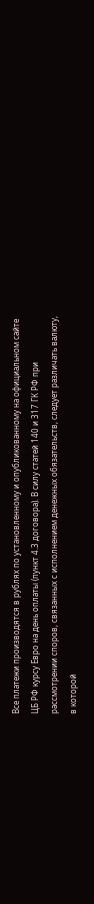Все платежи производятся в рублях по установленному и опубликованному на официальном сайте ЦБ РФ курсу Евро на день оплаты (пункт 4.3 договора). В силу статей 140 и 317 ГК РФ при рассмотрении споров, связанных с исполнением денежных обязательств, следует различать валюту, в которой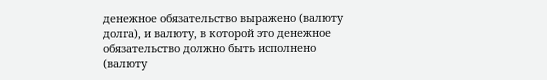денежное обязательство выражено (валюту долга), и валюту, в которой это денежное обязательство должно быть исполнено (валюту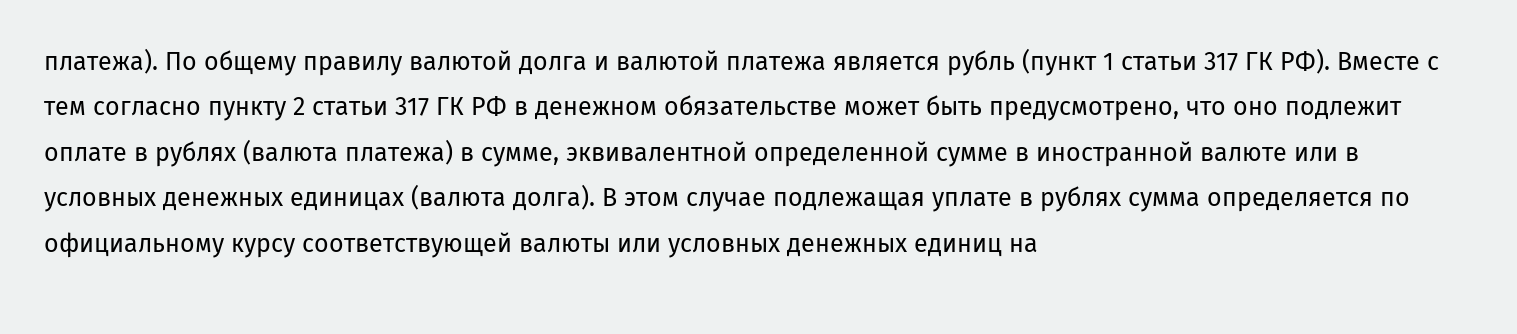платежа). По общему правилу валютой долга и валютой платежа является рубль (пункт 1 статьи 317 ГК РФ). Вместе с тем согласно пункту 2 статьи 317 ГК РФ в денежном обязательстве может быть предусмотрено, что оно подлежит оплате в рублях (валюта платежа) в сумме, эквивалентной определенной сумме в иностранной валюте или в условных денежных единицах (валюта долга). В этом случае подлежащая уплате в рублях сумма определяется по официальному курсу соответствующей валюты или условных денежных единиц на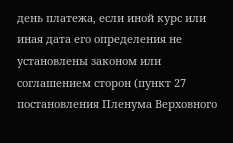день платежа, если иной курс или иная дата его определения не установлены законом или соглашением сторон (пункт 27 постановления Пленума Верховного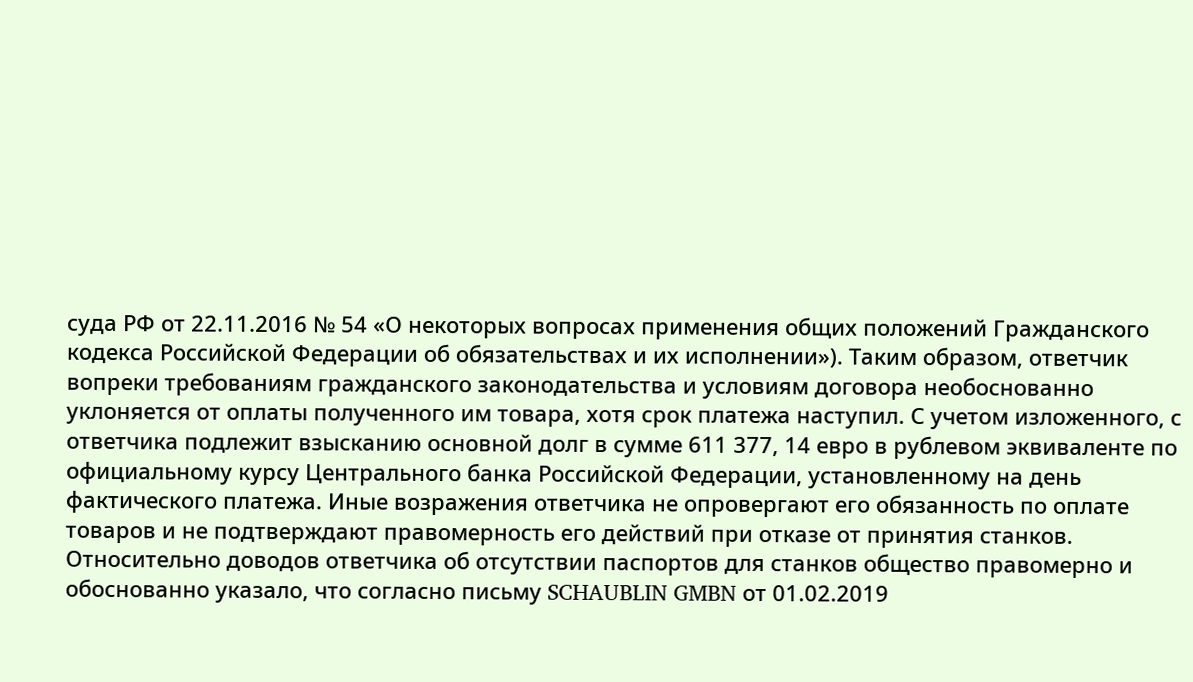суда РФ от 22.11.2016 № 54 «О некоторых вопросах применения общих положений Гражданского кодекса Российской Федерации об обязательствах и их исполнении»). Таким образом, ответчик вопреки требованиям гражданского законодательства и условиям договора необоснованно уклоняется от оплаты полученного им товара, хотя срок платежа наступил. С учетом изложенного, с ответчика подлежит взысканию основной долг в сумме 611 377, 14 евро в рублевом эквиваленте по официальному курсу Центрального банка Российской Федерации, установленному на день фактического платежа. Иные возражения ответчика не опровергают его обязанность по оплате товаров и не подтверждают правомерность его действий при отказе от принятия станков. Относительно доводов ответчика об отсутствии паспортов для станков общество правомерно и обоснованно указало, что согласно письму SCHAUBLIN GMBN от 01.02.2019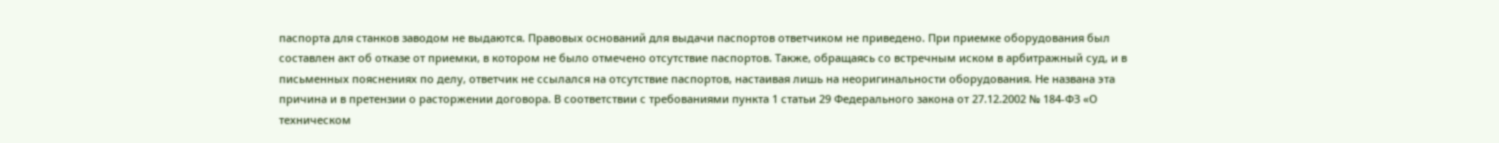паспорта для станков заводом не выдаются. Правовых оснований для выдачи паспортов ответчиком не приведено. При приемке оборудования был составлен акт об отказе от приемки, в котором не было отмечено отсутствие паспортов. Также, обращаясь со встречным иском в арбитражный суд, и в письменных пояснениях по делу, ответчик не ссылался на отсутствие паспортов, настаивая лишь на неоригинальности оборудования. Не названа эта причина и в претензии о расторжении договора. В соответствии с требованиями пункта 1 статьи 29 Федерального закона от 27.12.2002 № 184-ФЗ «О техническом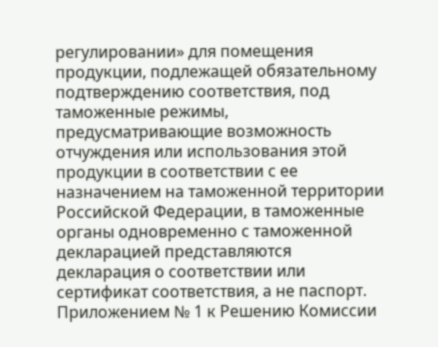регулировании» для помещения продукции, подлежащей обязательному подтверждению соответствия, под таможенные режимы, предусматривающие возможность отчуждения или использования этой продукции в соответствии с ее назначением на таможенной территории Российской Федерации, в таможенные органы одновременно с таможенной декларацией представляются декларация о соответствии или сертификат соответствия, а не паспорт. Приложением № 1 к Решению Комиссии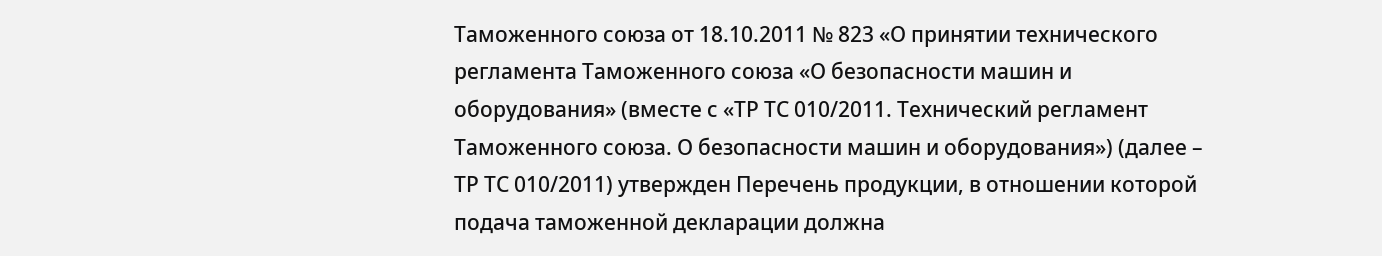Таможенного союза от 18.10.2011 № 823 «О принятии технического регламента Таможенного союза «О безопасности машин и оборудования» (вместе с «ТР ТС 010/2011. Технический регламент Таможенного союза. О безопасности машин и оборудования») (далее – ТР ТС 010/2011) утвержден Перечень продукции, в отношении которой подача таможенной декларации должна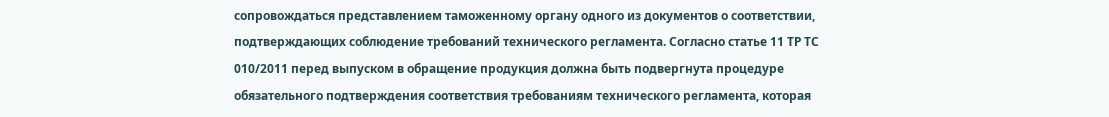сопровождаться представлением таможенному органу одного из документов о соответствии, подтверждающих соблюдение требований технического регламента. Согласно статье 11 ТР ТС 010/2011 перед выпуском в обращение продукция должна быть подвергнута процедуре обязательного подтверждения соответствия требованиям технического регламента, которая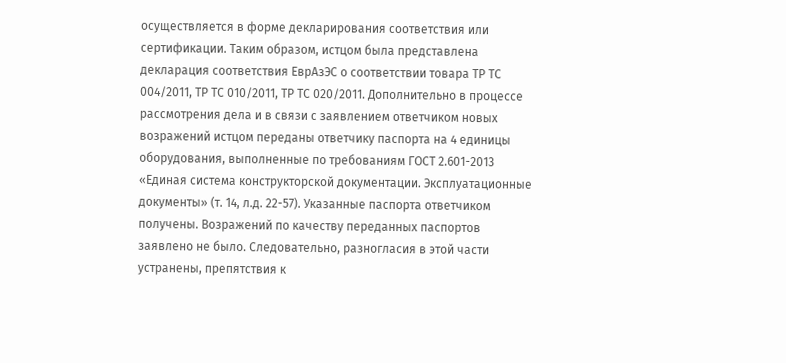осуществляется в форме декларирования соответствия или сертификации. Таким образом, истцом была представлена декларация соответствия ЕврАзЭС о соответствии товара ТР ТС 004/2011, ТР ТС 010/2011, ТР ТС 020/2011. Дополнительно в процессе рассмотрения дела и в связи с заявлением ответчиком новых возражений истцом переданы ответчику паспорта на 4 единицы оборудования, выполненные по требованиям ГОСТ 2.601-2013 «Единая система конструкторской документации. Эксплуатационные документы» (т. 14, л.д. 22-57). Указанные паспорта ответчиком получены. Возражений по качеству переданных паспортов заявлено не было. Следовательно, разногласия в этой части устранены, препятствия к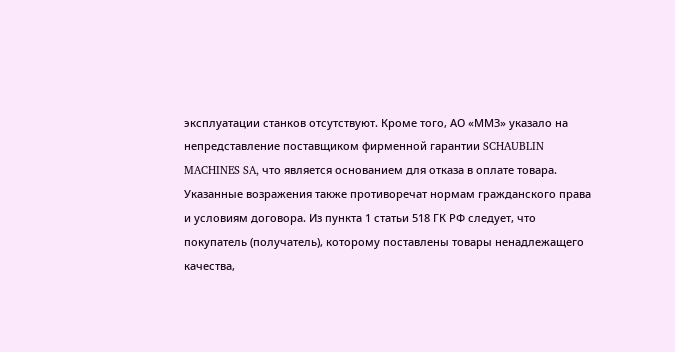эксплуатации станков отсутствуют. Кроме того, АО «ММЗ» указало на непредставление поставщиком фирменной гарантии SCHAUBLIN MACHINES SA, что является основанием для отказа в оплате товара. Указанные возражения также противоречат нормам гражданского права и условиям договора. Из пункта 1 статьи 518 ГК РФ следует, что покупатель (получатель), которому поставлены товары ненадлежащего качества,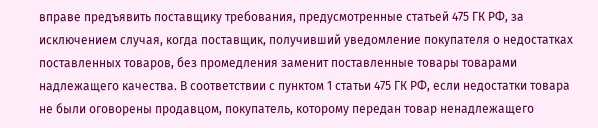вправе предъявить поставщику требования, предусмотренные статьей 475 ГК РФ, за исключением случая, когда поставщик, получивший уведомление покупателя о недостатках поставленных товаров, без промедления заменит поставленные товары товарами надлежащего качества. В соответствии с пунктом 1 статьи 475 ГК РФ, если недостатки товара не были оговорены продавцом, покупатель, которому передан товар ненадлежащего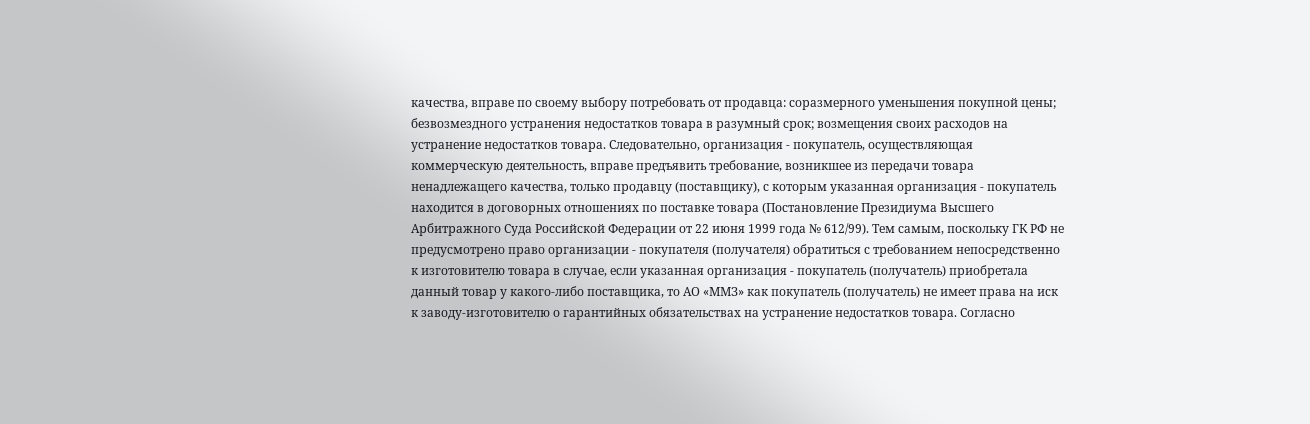качества, вправе по своему выбору потребовать от продавца: соразмерного уменьшения покупной цены; безвозмездного устранения недостатков товара в разумный срок; возмещения своих расходов на устранение недостатков товара. Следовательно, организация - покупатель, осуществляющая коммерческую деятельность, вправе предъявить требование, возникшее из передачи товара ненадлежащего качества, только продавцу (поставщику), с которым указанная организация - покупатель находится в договорных отношениях по поставке товара (Постановление Президиума Высшего Арбитражного Суда Российской Федерации от 22 июня 1999 года № 612/99). Тем самым, поскольку ГК РФ не предусмотрено право организации - покупателя (получателя) обратиться с требованием непосредственно к изготовителю товара в случае, если указанная организация - покупатель (получатель) приобретала данный товар у какого-либо поставщика, то АО «ММЗ» как покупатель (получатель) не имеет права на иск к заводу-изготовителю о гарантийных обязательствах на устранение недостатков товара. Согласно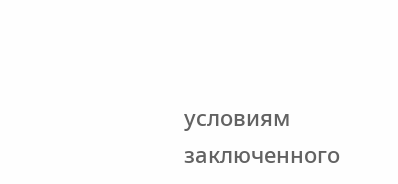условиям заключенного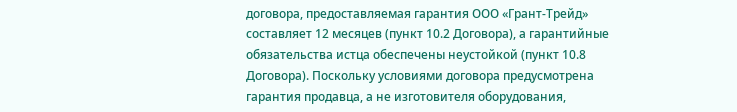договора, предоставляемая гарантия ООО «Грант-Трейд» составляет 12 месяцев (пункт 10.2 Договора), а гарантийные обязательства истца обеспечены неустойкой (пункт 10.8 Договора). Поскольку условиями договора предусмотрена гарантия продавца, а не изготовителя оборудования,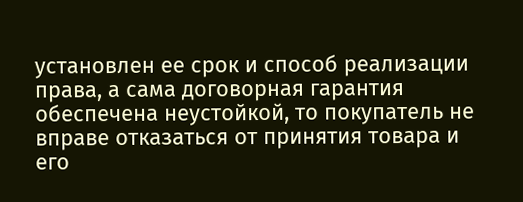установлен ее срок и способ реализации права, а сама договорная гарантия обеспечена неустойкой, то покупатель не вправе отказаться от принятия товара и его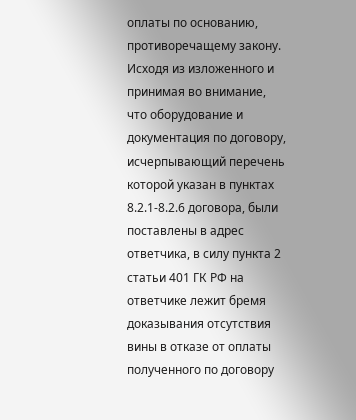оплаты по основанию, противоречащему закону. Исходя из изложенного и принимая во внимание, что оборудование и документация по договору, исчерпывающий перечень которой указан в пунктах 8.2.1-8.2.6 договора, были поставлены в адрес ответчика, в силу пункта 2 статьи 401 ГК РФ на ответчике лежит бремя доказывания отсутствия вины в отказе от оплаты полученного по договору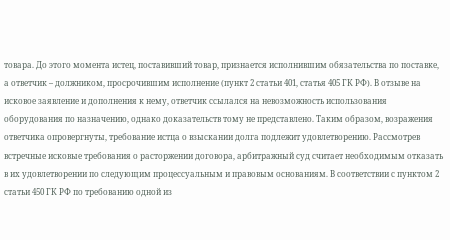товара. До этого момента истец, поставивший товар, признается исполнившим обязательства по поставке, а ответчик – должником, просрочившим исполнение (пункт 2 статьи 401, статья 405 ГК РФ). В отзыве на исковое заявление и дополнения к нему, ответчик ссылался на невозможность использования оборудования по назначению, однако доказательств тому не представлено. Таким образом, возражения ответчика опровергнуты, требование истца о взыскании долга подлежит удовлетворению. Рассмотрев встречные исковые требования о расторжении договора, арбитражный суд считает необходимым отказать в их удовлетворении по следующим процессуальным и правовым основаниям. В соответствии с пунктом 2 статьи 450 ГК РФ по требованию одной из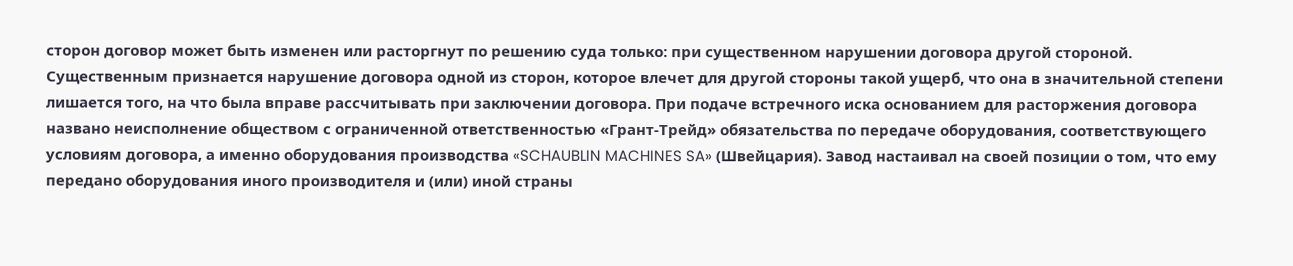сторон договор может быть изменен или расторгнут по решению суда только: при существенном нарушении договора другой стороной. Существенным признается нарушение договора одной из сторон, которое влечет для другой стороны такой ущерб, что она в значительной степени лишается того, на что была вправе рассчитывать при заключении договора. При подаче встречного иска основанием для расторжения договора названо неисполнение обществом с ограниченной ответственностью «Грант-Трейд» обязательства по передаче оборудования, соответствующего условиям договора, а именно оборудования производства «SCHAUBLIN MACHINES SA» (Швейцария). Завод настаивал на своей позиции о том, что ему передано оборудования иного производителя и (или) иной страны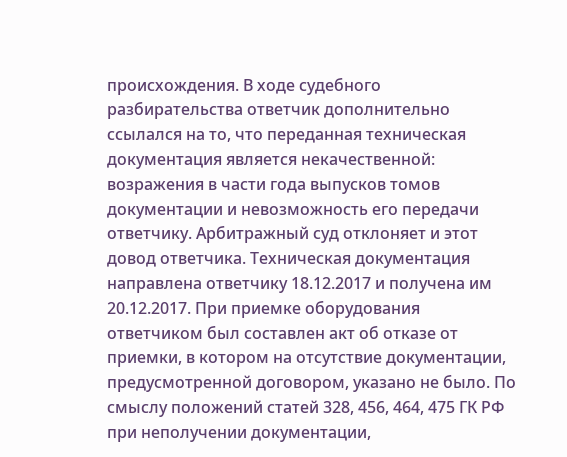происхождения. В ходе судебного разбирательства ответчик дополнительно ссылался на то, что переданная техническая документация является некачественной: возражения в части года выпусков томов документации и невозможность его передачи ответчику. Арбитражный суд отклоняет и этот довод ответчика. Техническая документация направлена ответчику 18.12.2017 и получена им 20.12.2017. При приемке оборудования ответчиком был составлен акт об отказе от приемки, в котором на отсутствие документации, предусмотренной договором, указано не было. По смыслу положений статей 328, 456, 464, 475 ГК РФ при неполучении документации,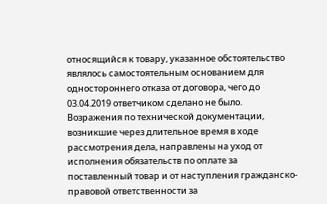относящийся к товару, указанное обстоятельство являлось самостоятельным основанием для одностороннего отказа от договора, чего до 03.04.2019 ответчиком сделано не было. Возражения по технической документации, возникшие через длительное время в ходе рассмотрения дела, направлены на уход от исполнения обязательств по оплате за поставленный товар и от наступления гражданско-правовой ответственности за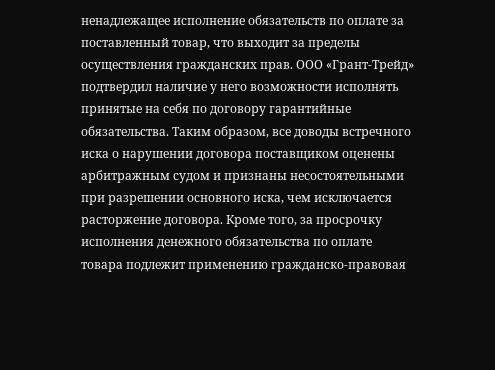ненадлежащее исполнение обязательств по оплате за поставленный товар, что выходит за пределы осуществления гражданских прав. ООО «Грант-Трейд» подтвердил наличие у него возможности исполнять принятые на себя по договору гарантийные обязательства. Таким образом, все доводы встречного иска о нарушении договора поставщиком оценены арбитражным судом и признаны несостоятельными при разрешении основного иска, чем исключается расторжение договора. Кроме того, за просрочку исполнения денежного обязательства по оплате товара подлежит применению гражданско-правовая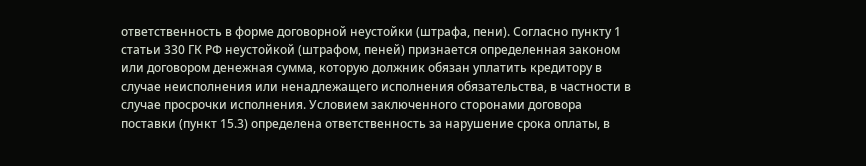ответственность в форме договорной неустойки (штрафа, пени). Согласно пункту 1 статьи 330 ГК РФ неустойкой (штрафом, пеней) признается определенная законом или договором денежная сумма, которую должник обязан уплатить кредитору в случае неисполнения или ненадлежащего исполнения обязательства, в частности в случае просрочки исполнения. Условием заключенного сторонами договора поставки (пункт 15.3) определена ответственность за нарушение срока оплаты, в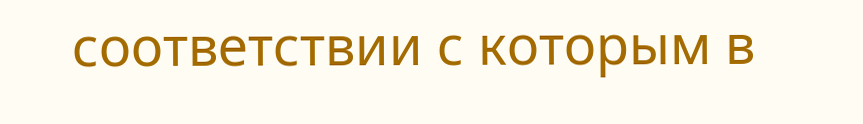соответствии с которым в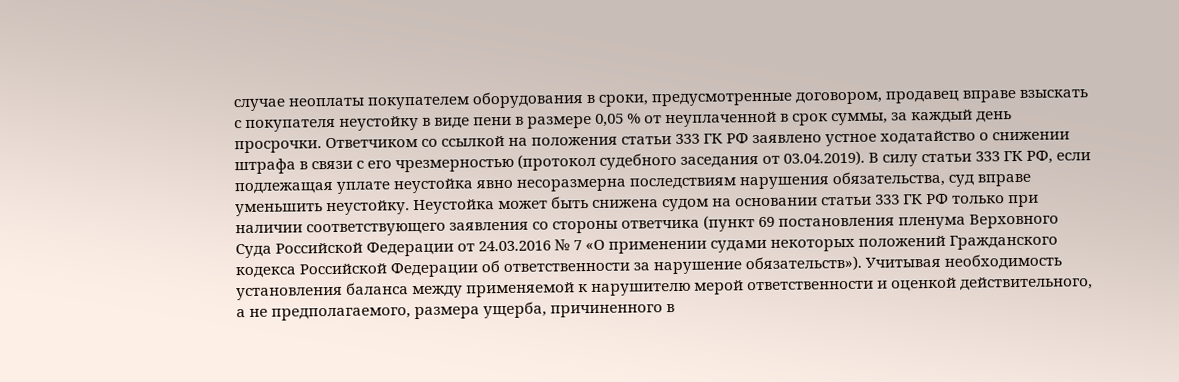случае неоплаты покупателем оборудования в сроки, предусмотренные договором, продавец вправе взыскать с покупателя неустойку в виде пени в размере 0,05 % от неуплаченной в срок суммы, за каждый день просрочки. Ответчиком со ссылкой на положения статьи 333 ГК РФ заявлено устное ходатайство о снижении штрафа в связи с его чрезмерностью (протокол судебного заседания от 03.04.2019). В силу статьи 333 ГК РФ, если подлежащая уплате неустойка явно несоразмерна последствиям нарушения обязательства, суд вправе уменьшить неустойку. Неустойка может быть снижена судом на основании статьи 333 ГК РФ только при наличии соответствующего заявления со стороны ответчика (пункт 69 постановления пленума Верховного Суда Российской Федерации от 24.03.2016 № 7 «О применении судами некоторых положений Гражданского кодекса Российской Федерации об ответственности за нарушение обязательств»). Учитывая необходимость установления баланса между применяемой к нарушителю мерой ответственности и оценкой действительного, а не предполагаемого, размера ущерба, причиненного в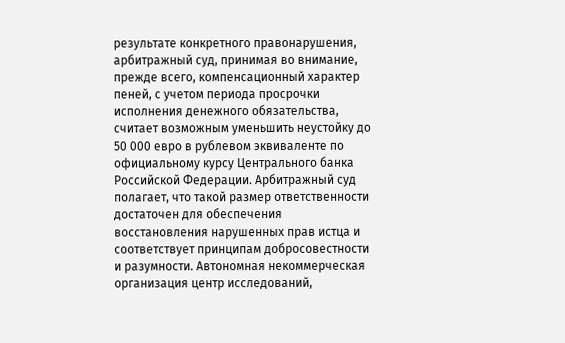результате конкретного правонарушения, арбитражный суд, принимая во внимание, прежде всего, компенсационный характер пеней, с учетом периода просрочки исполнения денежного обязательства, считает возможным уменьшить неустойку до 50 000 евро в рублевом эквиваленте по официальному курсу Центрального банка Российской Федерации. Арбитражный суд полагает, что такой размер ответственности достаточен для обеспечения восстановления нарушенных прав истца и соответствует принципам добросовестности и разумности. Автономная некоммерческая организация центр исследований,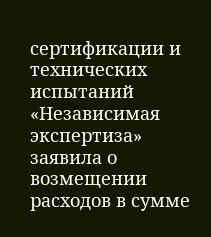сертификации и технических испытаний «Независимая экспертиза» заявила о возмещении расходов в сумме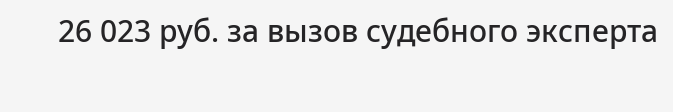26 023 руб. за вызов судебного эксперта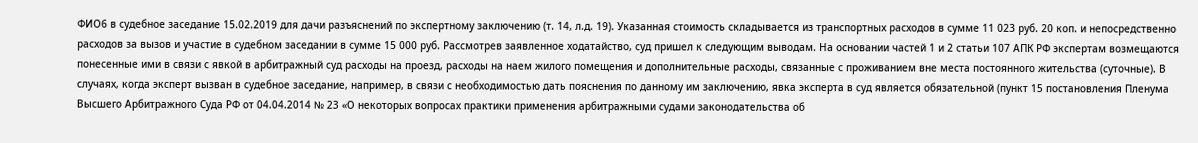ФИО6 в судебное заседание 15.02.2019 для дачи разъяснений по экспертному заключению (т. 14, л.д. 19). Указанная стоимость складывается из транспортных расходов в сумме 11 023 руб. 20 коп. и непосредственно расходов за вызов и участие в судебном заседании в сумме 15 000 руб. Рассмотрев заявленное ходатайство, суд пришел к следующим выводам. На основании частей 1 и 2 статьи 107 АПК РФ экспертам возмещаются понесенные ими в связи с явкой в арбитражный суд расходы на проезд, расходы на наем жилого помещения и дополнительные расходы, связанные с проживанием вне места постоянного жительства (суточные). В случаях, когда эксперт вызван в судебное заседание, например, в связи с необходимостью дать пояснения по данному им заключению, явка эксперта в суд является обязательной (пункт 15 постановления Пленума Высшего Арбитражного Суда РФ от 04.04.2014 № 23 «О некоторых вопросах практики применения арбитражными судами законодательства об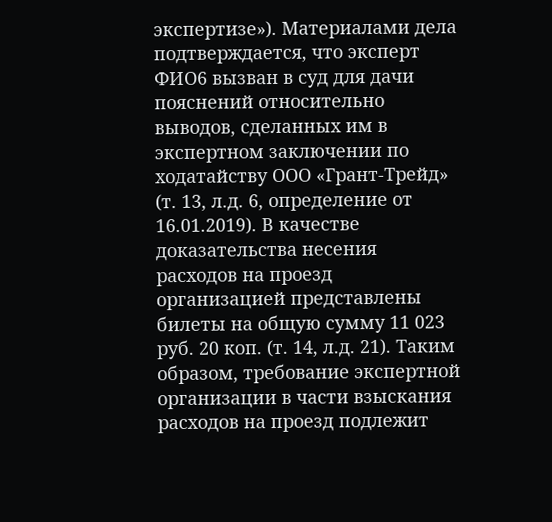экспертизе»). Материалами дела подтверждается, что эксперт ФИО6 вызван в суд для дачи пояснений относительно выводов, сделанных им в экспертном заключении по ходатайству ООО «Грант-Трейд» (т. 13, л.д. 6, определение от 16.01.2019). В качестве доказательства несения расходов на проезд организацией представлены билеты на общую сумму 11 023 руб. 20 коп. (т. 14, л.д. 21). Таким образом, требование экспертной организации в части взыскания расходов на проезд подлежит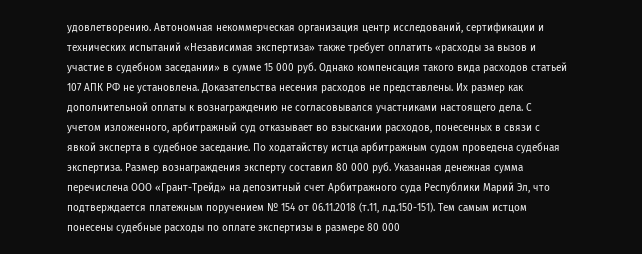удовлетворению. Автономная некоммерческая организация центр исследований, сертификации и технических испытаний «Независимая экспертиза» также требует оплатить «расходы за вызов и участие в судебном заседании» в сумме 15 000 руб. Однако компенсация такого вида расходов статьей 107 АПК РФ не установлена. Доказательства несения расходов не представлены. Их размер как дополнительной оплаты к вознаграждению не согласовывался участниками настоящего дела. С учетом изложенного, арбитражный суд отказывает во взыскании расходов, понесенных в связи с явкой эксперта в судебное заседание. По ходатайству истца арбитражным судом проведена судебная экспертиза. Размер вознаграждения эксперту составил 80 000 руб. Указанная денежная сумма перечислена ООО «Грант-Трейд» на депозитный счет Арбитражного суда Республики Марий Эл, что подтверждается платежным поручением № 154 от 06.11.2018 (т.11, л.д.150-151). Тем самым истцом понесены судебные расходы по оплате экспертизы в размере 80 000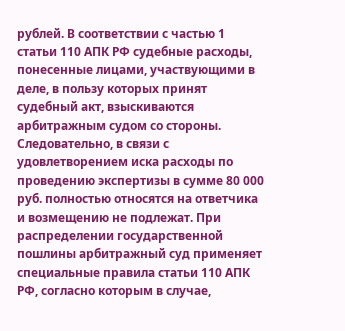рублей. В соответствии с частью 1 статьи 110 АПК РФ судебные расходы, понесенные лицами, участвующими в деле, в пользу которых принят судебный акт, взыскиваются арбитражным судом со стороны. Следовательно, в связи с удовлетворением иска расходы по проведению экспертизы в сумме 80 000 руб. полностью относятся на ответчика и возмещению не подлежат. При распределении государственной пошлины арбитражный суд применяет специальные правила статьи 110 АПК РФ, согласно которым в случае,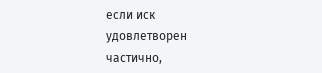если иск удовлетворен частично,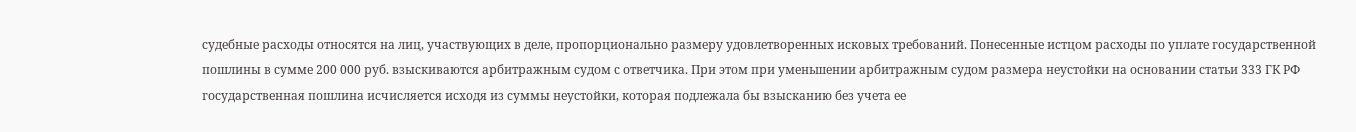судебные расходы относятся на лиц, участвующих в деле, пропорционально размеру удовлетворенных исковых требований. Понесенные истцом расходы по уплате государственной пошлины в сумме 200 000 руб. взыскиваются арбитражным судом с ответчика. При этом при уменьшении арбитражным судом размера неустойки на основании статьи 333 ГК РФ государственная пошлина исчисляется исходя из суммы неустойки, которая подлежала бы взысканию без учета ее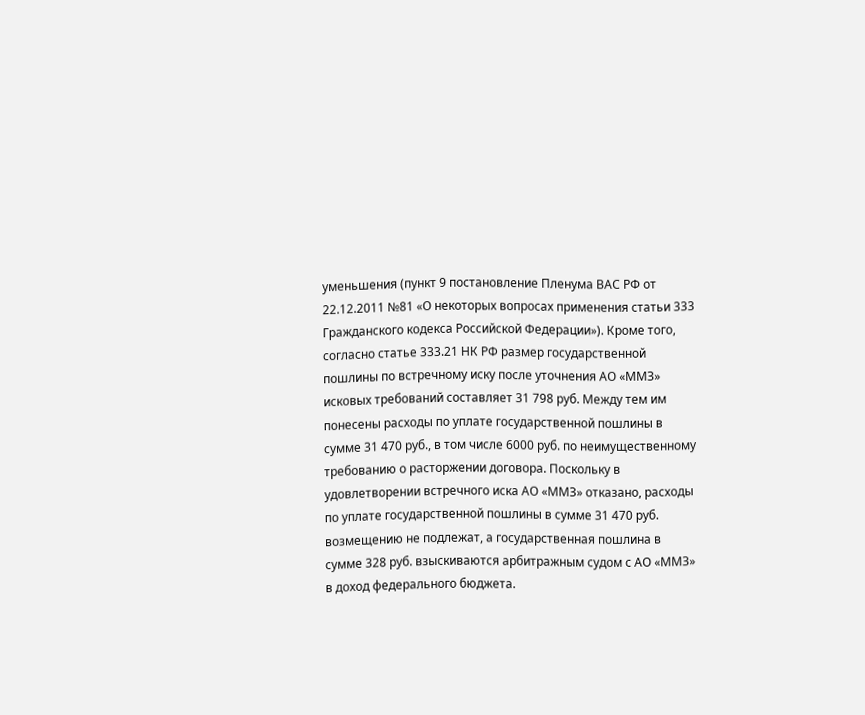уменьшения (пункт 9 постановление Пленума ВАС РФ от 22.12.2011 №81 «О некоторых вопросах применения статьи 333 Гражданского кодекса Российской Федерации»). Кроме того, согласно статье 333.21 НК РФ размер государственной пошлины по встречному иску после уточнения АО «ММЗ» исковых требований составляет 31 798 руб. Между тем им понесены расходы по уплате государственной пошлины в сумме 31 470 руб., в том числе 6000 руб. по неимущественному требованию о расторжении договора. Поскольку в удовлетворении встречного иска АО «ММЗ» отказано, расходы по уплате государственной пошлины в сумме 31 470 руб. возмещению не подлежат, а государственная пошлина в сумме 328 руб. взыскиваются арбитражным судом с АО «ММЗ» в доход федерального бюджета.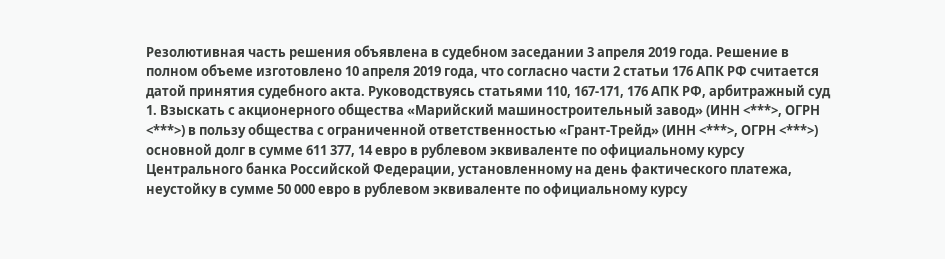Резолютивная часть решения объявлена в судебном заседании 3 апреля 2019 года. Решение в полном объеме изготовлено 10 апреля 2019 года, что согласно части 2 статьи 176 АПК РФ считается датой принятия судебного акта. Руководствуясь статьями 110, 167-171, 176 АПК РФ, арбитражный суд 1. Взыскать с акционерного общества «Марийский машиностроительный завод» (ИНН <***>, ОГРН <***>) в пользу общества с ограниченной ответственностью «Грант-Трейд» (ИНН <***>, ОГРН <***>) основной долг в сумме 611 377, 14 евро в рублевом эквиваленте по официальному курсу Центрального банка Российской Федерации, установленному на день фактического платежа, неустойку в сумме 50 000 евро в рублевом эквиваленте по официальному курсу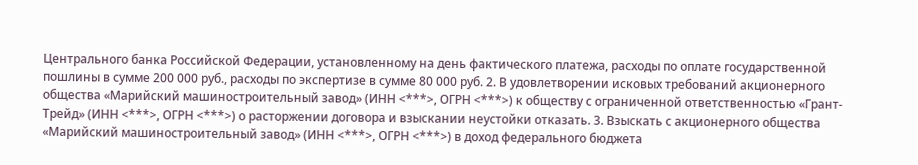Центрального банка Российской Федерации, установленному на день фактического платежа, расходы по оплате государственной пошлины в сумме 200 000 руб., расходы по экспертизе в сумме 80 000 руб. 2. В удовлетворении исковых требований акционерного общества «Марийский машиностроительный завод» (ИНН <***>, ОГРН <***>) к обществу с ограниченной ответственностью «Грант-Трейд» (ИНН <***>, ОГРН <***>) о расторжении договора и взыскании неустойки отказать. 3. Взыскать с акционерного общества «Марийский машиностроительный завод» (ИНН <***>, ОГРН <***>) в доход федерального бюджета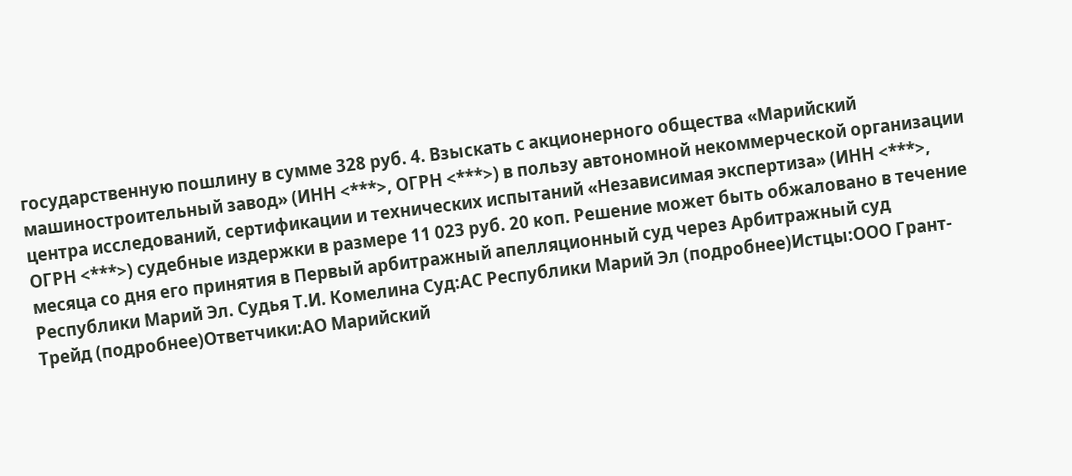государственную пошлину в сумме 328 руб. 4. Взыскать с акционерного общества «Марийский машиностроительный завод» (ИНН <***>, ОГРН <***>) в пользу автономной некоммерческой организации центра исследований, сертификации и технических испытаний «Независимая экспертиза» (ИНН <***>, ОГРН <***>) судебные издержки в размере 11 023 руб. 20 коп. Решение может быть обжаловано в течение месяца со дня его принятия в Первый арбитражный апелляционный суд через Арбитражный суд Республики Марий Эл. Судья Т.И. Комелина Суд:АС Республики Марий Эл (подробнее)Истцы:ООО Грант-Трейд (подробнее)Ответчики:АО Марийский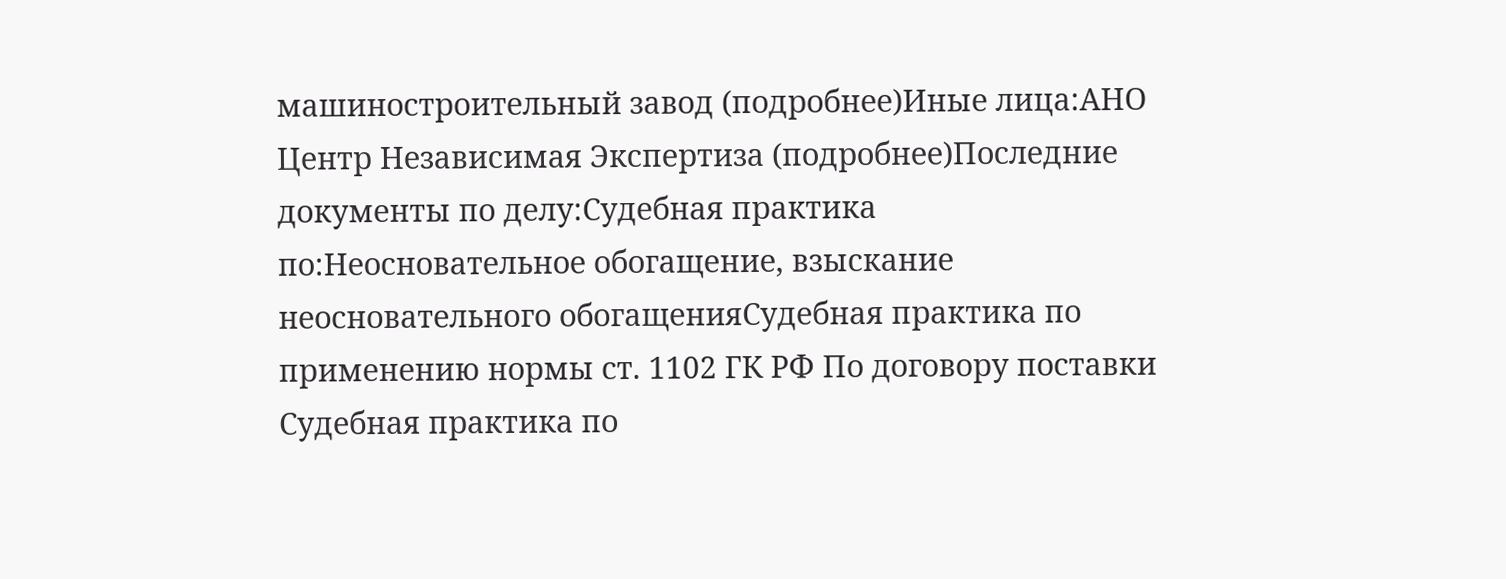машиностроительный завод (подробнее)Иные лица:АНО Центр Независимая Экспертиза (подробнее)Последние документы по делу:Судебная практика по:Неосновательное обогащение, взыскание неосновательного обогащенияСудебная практика по применению нормы ст. 1102 ГК РФ По договору поставки Судебная практика по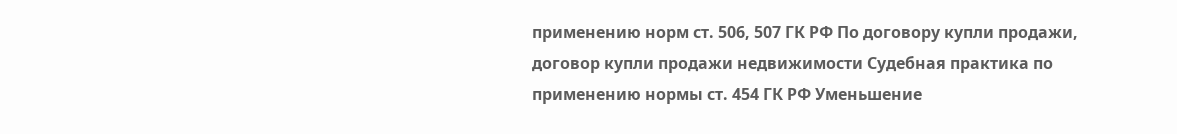применению норм ст. 506, 507 ГК РФ По договору купли продажи, договор купли продажи недвижимости Судебная практика по применению нормы ст. 454 ГК РФ Уменьшение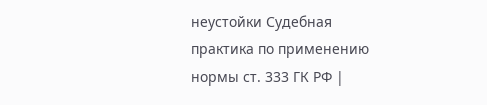неустойки Судебная практика по применению нормы ст. 333 ГК РФ |